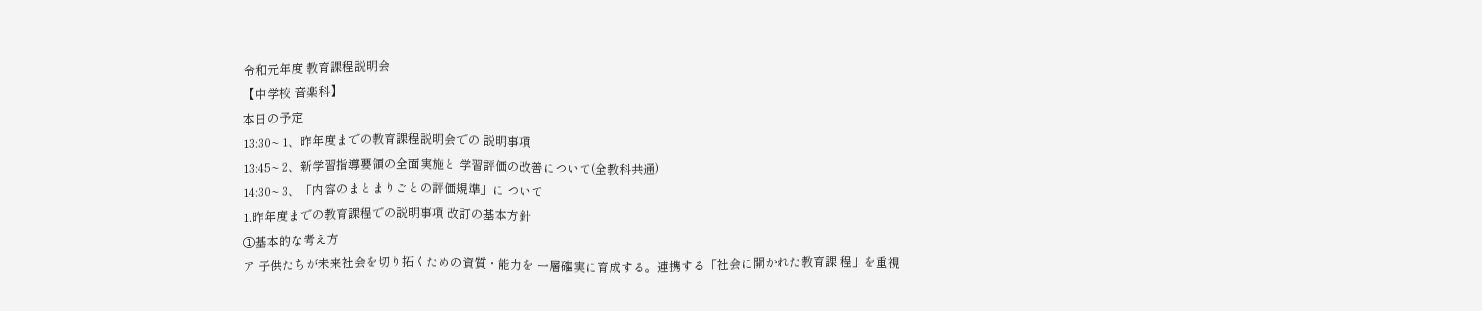令和元年度 教育課程説明会
【中学校 音楽科】
本日の予定
13:30~ 1、昨年度までの教育課程説明会での 説明事項
13:45~ 2、新学習指導要領の全面実施と 学習評価の改善について(全教科共通)
14:30~ 3、「内容のまとまりごとの評価規準」に ついて
1.昨年度までの教育課程での説明事項 改訂の基本方針
①基本的な考え方
ア 子供たちが未来社会を切り拓くための資質・能力を 一層確実に育成する。連携する「社会に開かれた教育課 程」を重視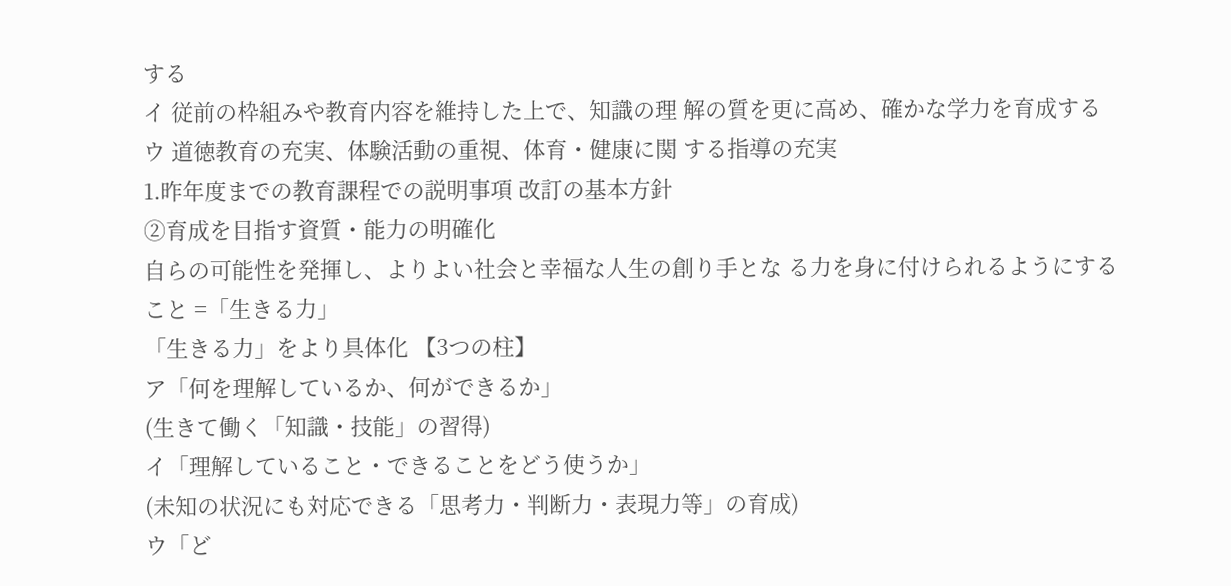する
イ 従前の枠組みや教育内容を維持した上で、知識の理 解の質を更に高め、確かな学力を育成する
ウ 道徳教育の充実、体験活動の重視、体育・健康に関 する指導の充実
1.昨年度までの教育課程での説明事項 改訂の基本方針
②育成を目指す資質・能力の明確化
自らの可能性を発揮し、よりよい社会と幸福な人生の創り手とな る力を身に付けられるようにすること =「生きる力」
「生きる力」をより具体化 【3つの柱】
ア「何を理解しているか、何ができるか」
(生きて働く「知識・技能」の習得)
イ「理解していること・できることをどう使うか」
(未知の状況にも対応できる「思考力・判断力・表現力等」の育成)
ウ「ど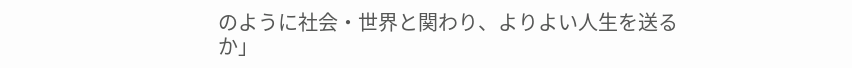のように社会・世界と関わり、よりよい人生を送るか」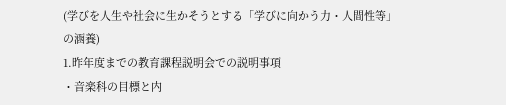(学びを人生や社会に生かそうとする「学びに向かう力・人間性等」
の涵養)
1.昨年度までの教育課程説明会での説明事項
・音楽科の目標と内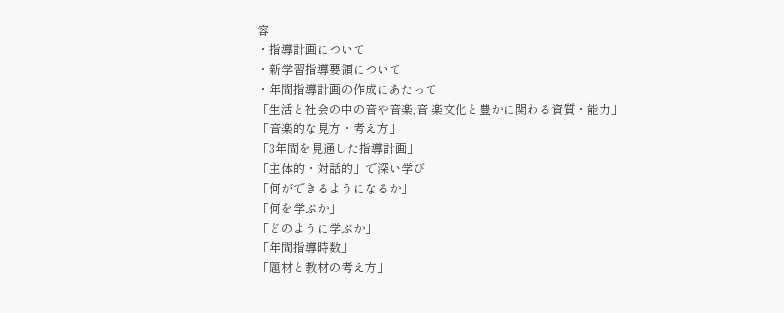容
・指導計画について
・新学習指導要領について
・年間指導計画の作成にあたって
「生活と社会の中の音や音楽,音 楽文化と豊かに関わる資質・能力」
「音楽的な見方・考え方」
「3年間を見通した指導計画」
「主体的・対話的」で深い学び
「何ができるようになるか」
「何を学ぶか」
「どのように学ぶか」
「年間指導時数」
「題材と教材の考え方」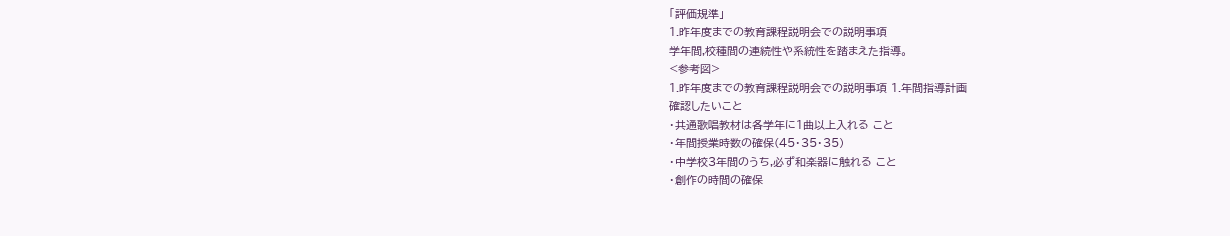「評価規準」
1.昨年度までの教育課程説明会での説明事項
学年間,校種間の連続性や系統性を踏まえた指導。
<参考図>
1.昨年度までの教育課程説明会での説明事項 1.年間指導計画
確認したいこと
・共通歌唱教材は各学年に1曲以上入れる こと
・年間授業時数の確保(45・35・35)
・中学校3年間のうち,必ず和楽器に触れる こと
・創作の時間の確保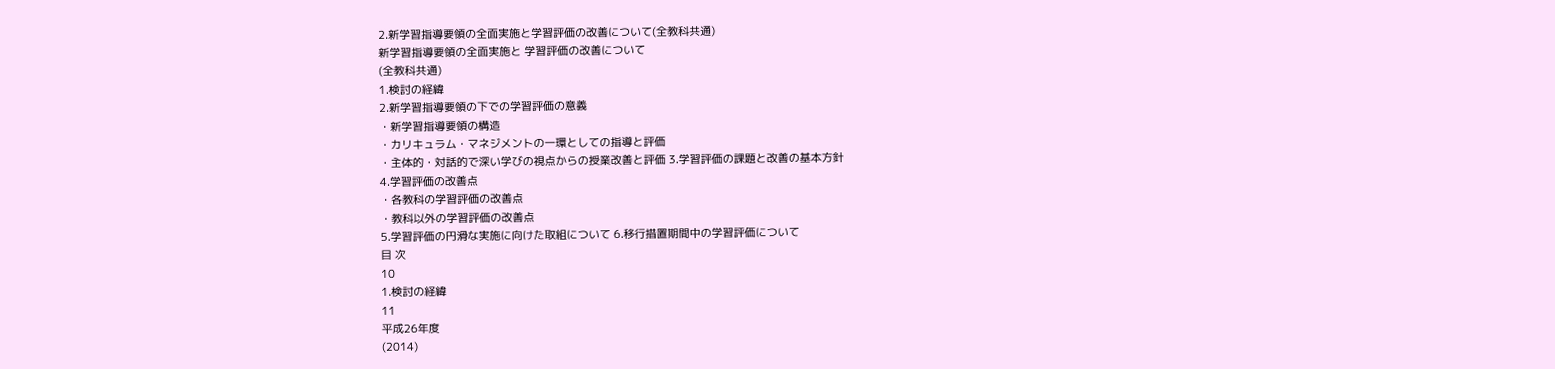2.新学習指導要領の全面実施と学習評価の改善について(全教科共通)
新学習指導要領の全面実施と 学習評価の改善について
(全教科共通)
1.検討の経緯
2.新学習指導要領の下での学習評価の意義
・新学習指導要領の構造
・カリキュラム・マネジメントの一環としての指導と評価
・主体的・対話的で深い学びの視点からの授業改善と評価 3.学習評価の課題と改善の基本方針
4.学習評価の改善点
・各教科の学習評価の改善点
・教科以外の学習評価の改善点
5.学習評価の円滑な実施に向けた取組について 6.移行措置期間中の学習評価について
目 次
10
1.検討の経緯
11
平成26年度
(2014)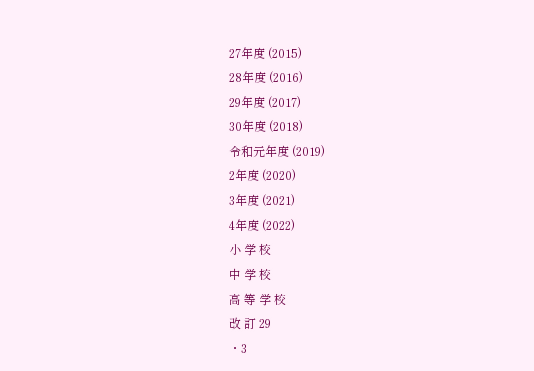27年度 (2015)
28年度 (2016)
29年度 (2017)
30年度 (2018)
令和元年度 (2019)
2年度 (2020)
3年度 (2021)
4年度 (2022)
小 学 校
中 学 校
高 等 学 校
改 訂 29
・3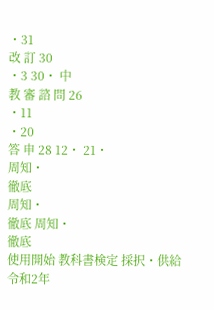・31
改 訂 30
・3 30・ 中
教 審 諮 問 26
・11
・20
答 申 28 12・ 21・
周知・
徹底
周知・
徹底 周知・
徹底
使用開始 教科書検定 採択・供給
令和2年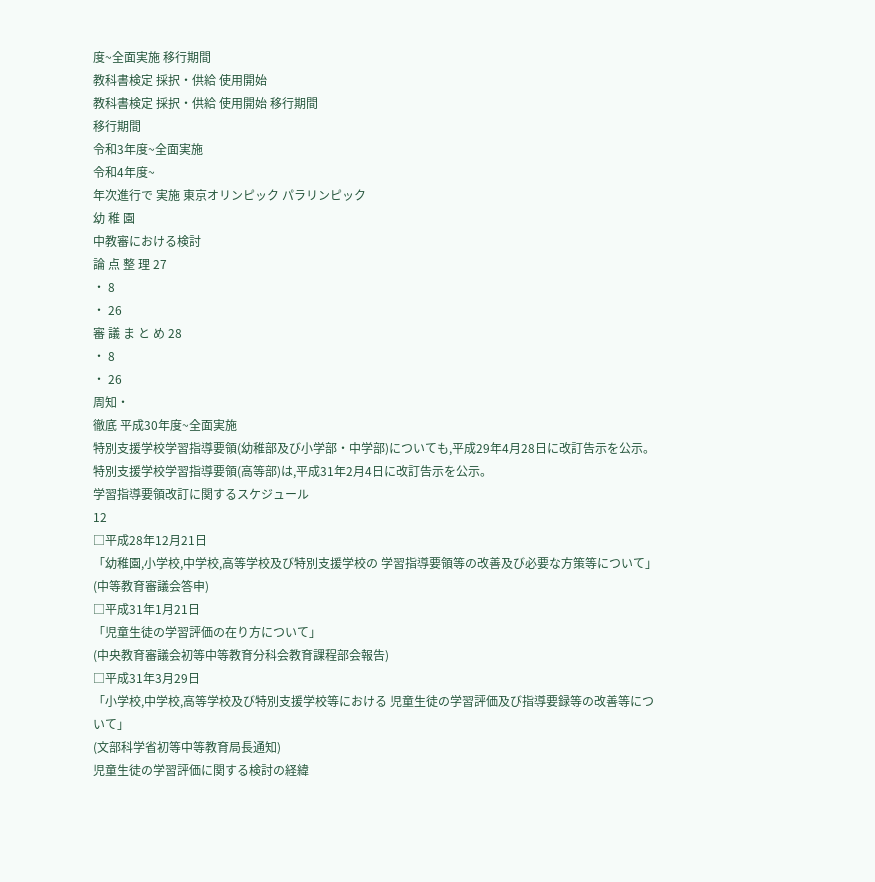度~全面実施 移行期間
教科書検定 採択・供給 使用開始
教科書検定 採択・供給 使用開始 移行期間
移行期間
令和3年度~全面実施
令和4年度~
年次進行で 実施 東京オリンピック パラリンピック
幼 稚 園
中教審における検討
論 点 整 理 27
・ 8
・ 26
審 議 ま と め 28
・ 8
・ 26
周知・
徹底 平成30年度~全面実施
特別支援学校学習指導要領(幼稚部及び小学部・中学部)についても,平成29年4月28日に改訂告示を公示。
特別支援学校学習指導要領(高等部)は,平成31年2月4日に改訂告示を公示。
学習指導要領改訂に関するスケジュール
12
□平成28年12月21日
「幼稚園,小学校,中学校,高等学校及び特別支援学校の 学習指導要領等の改善及び必要な方策等について」
(中等教育審議会答申)
□平成31年1月21日
「児童生徒の学習評価の在り方について」
(中央教育審議会初等中等教育分科会教育課程部会報告)
□平成31年3月29日
「小学校,中学校,高等学校及び特別支援学校等における 児童生徒の学習評価及び指導要録等の改善等について」
(文部科学省初等中等教育局長通知)
児童生徒の学習評価に関する検討の経緯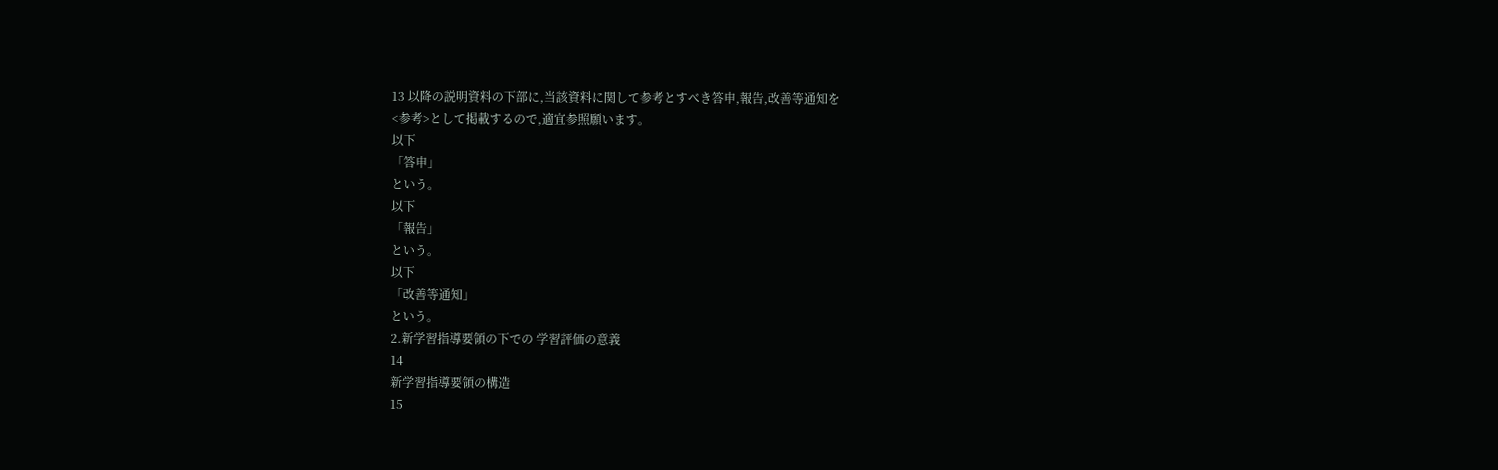13 以降の説明資料の下部に,当該資料に関して参考とすべき答申,報告,改善等通知を
<参考>として掲載するので,適宜参照願います。
以下
「答申」
という。
以下
「報告」
という。
以下
「改善等通知」
という。
2.新学習指導要領の下での 学習評価の意義
14
新学習指導要領の構造
15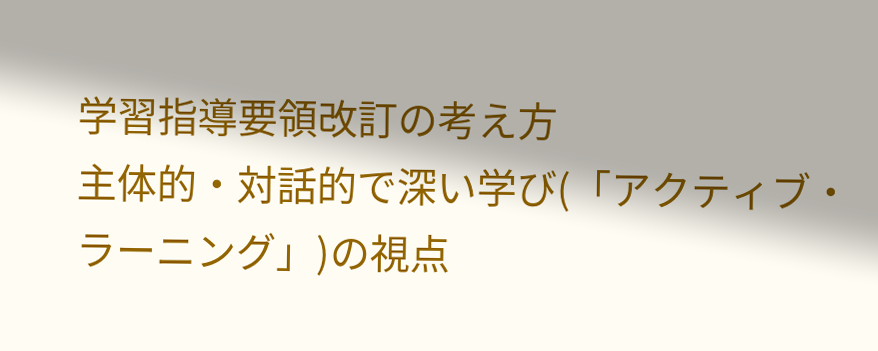学習指導要領改訂の考え方
主体的・対話的で深い学び(「アクティブ・
ラーニング」)の視点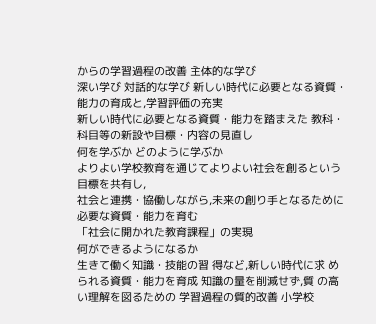からの学習過程の改善 主体的な学び
深い学び 対話的な学び 新しい時代に必要となる資質・能力の育成と,学習評価の充実
新しい時代に必要となる資質・能力を踏まえた 教科・科目等の新設や目標・内容の見直し
何を学ぶか どのように学ぶか
よりよい学校教育を通じてよりよい社会を創るという目標を共有し,
社会と連携・協働しながら,未来の創り手となるために必要な資質・能力を育む
「社会に開かれた教育課程」の実現
何ができるようになるか
生きて働く知識・技能の習 得など,新しい時代に求 められる資質・能力を育成 知識の量を削減せず,質 の高い理解を図るための 学習過程の質的改善 小学校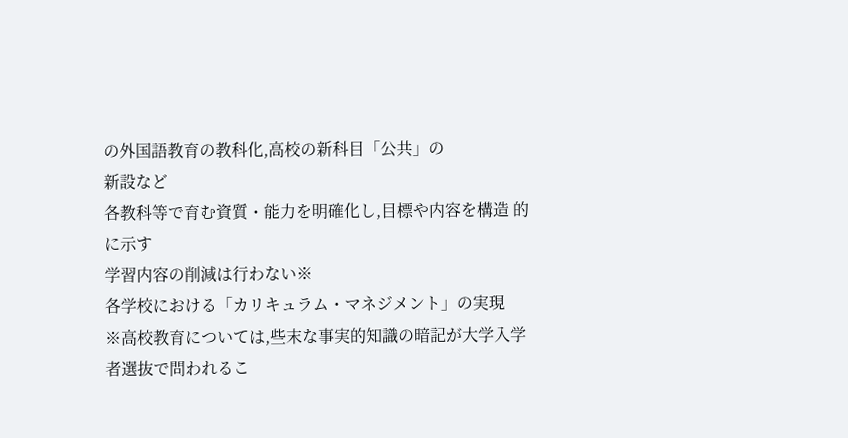の外国語教育の教科化,高校の新科目「公共」の
新設など
各教科等で育む資質・能力を明確化し,目標や内容を構造 的に示す
学習内容の削減は行わない※
各学校における「カリキュラム・マネジメント」の実現
※高校教育については,些末な事実的知識の暗記が大学入学者選抜で問われるこ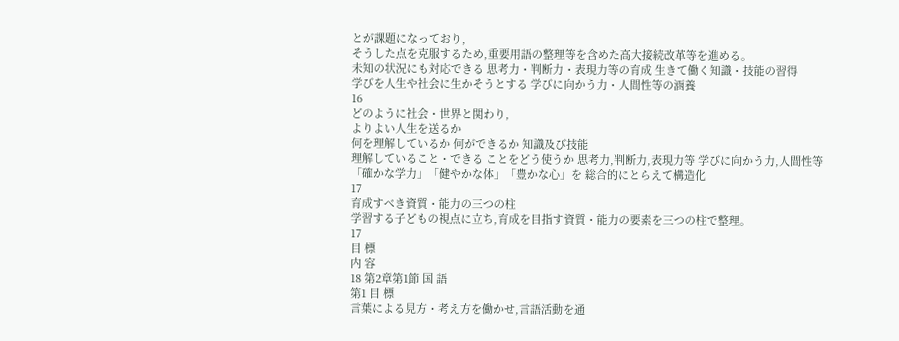とが課題になっており,
そうした点を克服するため,重要用語の整理等を含めた高大接続改革等を進める。
未知の状況にも対応できる 思考力・判断力・表現力等の育成 生きて働く知識・技能の習得
学びを人生や社会に生かそうとする 学びに向かう力・人間性等の涵養
16
どのように社会・世界と関わり,
よりよい人生を送るか
何を理解しているか 何ができるか 知識及び技能
理解していること・できる ことをどう使うか 思考力,判断力,表現力等 学びに向かう力,人間性等
「確かな学力」「健やかな体」「豊かな心」を 総合的にとらえて構造化
17
育成すべき資質・能力の三つの柱
学習する子どもの視点に立ち,育成を目指す資質・能力の要素を三つの柱で整理。
17
目 標
内 容
18 第2章第1節 国 語
第1 目 標
言葉による見方・考え方を働かせ,言語活動を通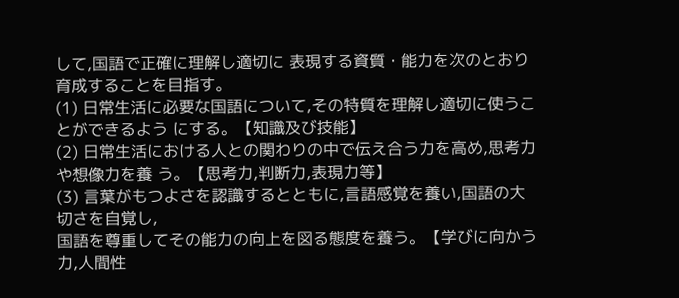して,国語で正確に理解し適切に 表現する資質・能力を次のとおり育成することを目指す。
(1) 日常生活に必要な国語について,その特質を理解し適切に使うことができるよう にする。【知識及び技能】
(2) 日常生活における人との関わりの中で伝え合う力を高め,思考力や想像力を養 う。【思考力,判断力,表現力等】
(3) 言葉がもつよさを認識するとともに,言語感覚を養い,国語の大切さを自覚し,
国語を尊重してその能力の向上を図る態度を養う。【学びに向かう力,人間性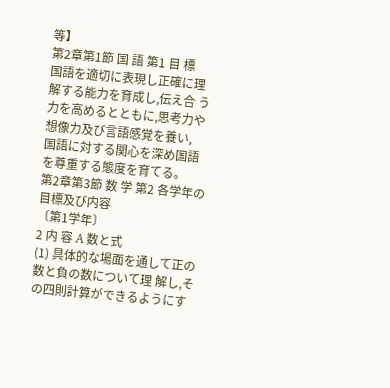等】
第2章第1節 国 語 第1 目 標
国語を適切に表現し正確に理解する能力を育成し,伝え合 う力を高めるとともに,思考力や想像力及び言語感覚を養い,
国語に対する関心を深め国語を尊重する態度を育てる。
第2章第3節 数 学 第2 各学年の目標及び内容
〔第1学年〕
2 内 容 A 数と式
(1) 具体的な場面を通して正の数と負の数について理 解し,その四則計算ができるようにす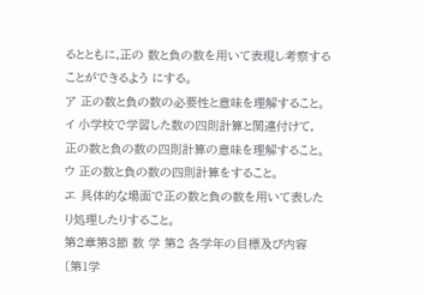るとともに,正の 数と負の数を用いて表現し考察することができるよう にする。
ア 正の数と負の数の必要性と意味を理解すること。
イ 小学校で学習した数の四則計算と関連付けて,
正の数と負の数の四則計算の意味を理解すること。
ウ 正の数と負の数の四則計算をすること。
エ 具体的な場面で正の数と負の数を用いて表した り処理したりすること。
第2章第3節 数 学 第2 各学年の目標及び内容
〔第1学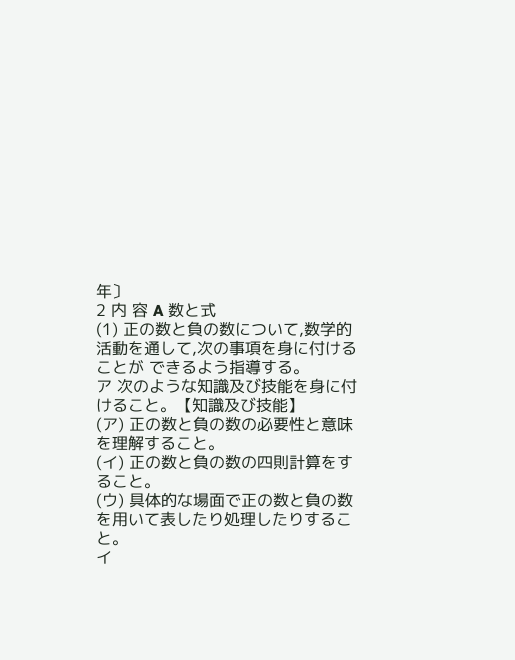年〕
2 内 容 A 数と式
(1) 正の数と負の数について,数学的活動を通して,次の事項を身に付けることが できるよう指導する。
ア 次のような知識及び技能を身に付けること。【知識及び技能】
(ア) 正の数と負の数の必要性と意味を理解すること。
(イ) 正の数と負の数の四則計算をすること。
(ウ) 具体的な場面で正の数と負の数を用いて表したり処理したりすること。
イ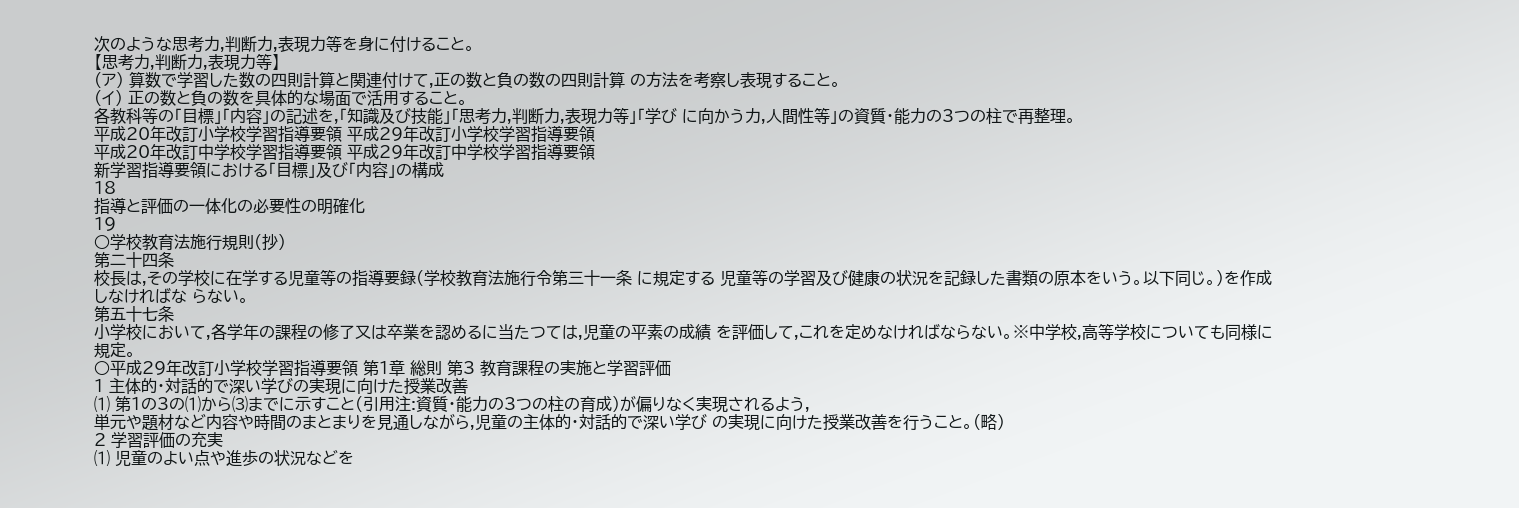次のような思考力,判断力,表現力等を身に付けること。
【思考力,判断力,表現力等】
(ア) 算数で学習した数の四則計算と関連付けて,正の数と負の数の四則計算 の方法を考察し表現すること。
(イ) 正の数と負の数を具体的な場面で活用すること。
各教科等の「目標」「内容」の記述を,「知識及び技能」「思考力,判断力,表現力等」「学び に向かう力,人間性等」の資質・能力の3つの柱で再整理。
平成20年改訂小学校学習指導要領 平成29年改訂小学校学習指導要領
平成20年改訂中学校学習指導要領 平成29年改訂中学校学習指導要領
新学習指導要領における「目標」及び「内容」の構成
18
指導と評価の一体化の必要性の明確化
19
○学校教育法施行規則(抄)
第二十四条
校長は,その学校に在学する児童等の指導要録(学校教育法施行令第三十一条 に規定する 児童等の学習及び健康の状況を記録した書類の原本をいう。以下同じ。)を作成しなければな らない。
第五十七条
小学校において,各学年の課程の修了又は卒業を認めるに当たつては,児童の平素の成績 を評価して,これを定めなければならない。※中学校,高等学校についても同様に規定。
○平成29年改訂小学校学習指導要領 第1章 総則 第3 教育課程の実施と学習評価
1 主体的・対話的で深い学びの実現に向けた授業改善
⑴ 第1の3の⑴から⑶までに示すこと(引用注:資質・能力の3つの柱の育成)が偏りなく実現されるよう,
単元や題材など内容や時間のまとまりを見通しながら,児童の主体的・対話的で深い学び の実現に向けた授業改善を行うこと。(略)
2 学習評価の充実
⑴ 児童のよい点や進歩の状況などを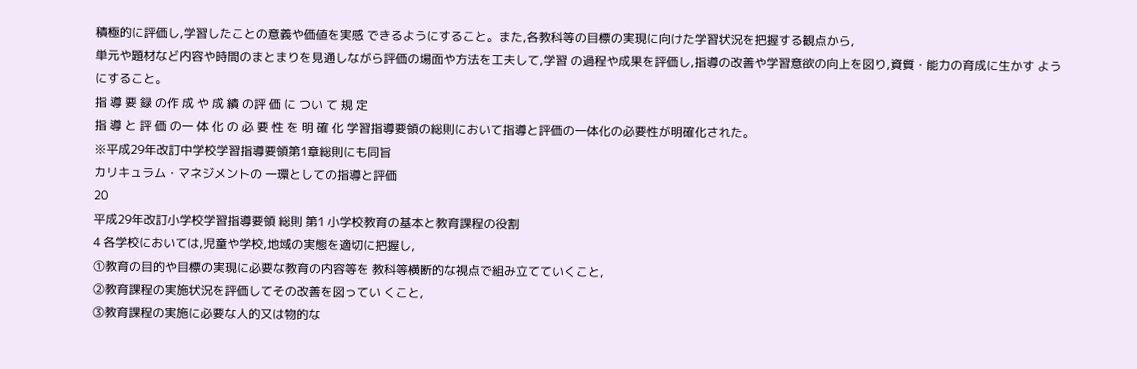積極的に評価し,学習したことの意義や価値を実感 できるようにすること。また,各教科等の目標の実現に向けた学習状況を把握する観点から,
単元や題材など内容や時間のまとまりを見通しながら評価の場面や方法を工夫して,学習 の過程や成果を評価し,指導の改善や学習意欲の向上を図り,資質・能力の育成に生かす ようにすること。
指 導 要 録 の作 成 や 成 績 の評 価 に つい て 規 定
指 導 と 評 価 の一 体 化 の 必 要 性 を 明 確 化 学習指導要領の総則において指導と評価の一体化の必要性が明確化された。
※平成29年改訂中学校学習指導要領第1章総則にも同旨
カリキュラム・マネジメントの 一環としての指導と評価
20
平成29年改訂小学校学習指導要領 総則 第1 小学校教育の基本と教育課程の役割
4 各学校においては,児童や学校,地域の実態を適切に把握し,
①教育の目的や目標の実現に必要な教育の内容等を 教科等横断的な視点で組み立てていくこと,
②教育課程の実施状況を評価してその改善を図ってい くこと,
③教育課程の実施に必要な人的又は物的な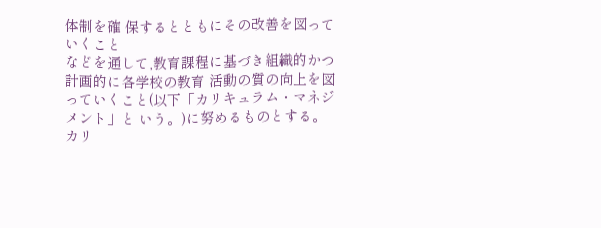体制を確 保するとともにその改善を図っていくこと
などを通して,教育課程に基づき組織的かつ計画的に各学校の教育 活動の質の向上を図っていくこと(以下「カリキュラム・マネジメント」と いう。)に努めるものとする。
カリ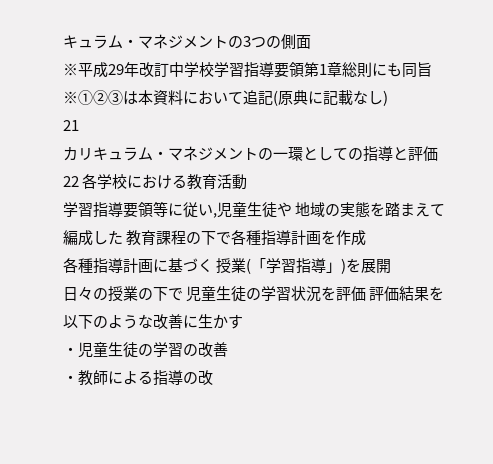キュラム・マネジメントの3つの側面
※平成29年改訂中学校学習指導要領第1章総則にも同旨
※①②③は本資料において追記(原典に記載なし)
21
カリキュラム・マネジメントの一環としての指導と評価
22 各学校における教育活動
学習指導要領等に従い,児童生徒や 地域の実態を踏まえて編成した 教育課程の下で各種指導計画を作成
各種指導計画に基づく 授業(「学習指導」)を展開
日々の授業の下で 児童生徒の学習状況を評価 評価結果を以下のような改善に生かす
・児童生徒の学習の改善
・教師による指導の改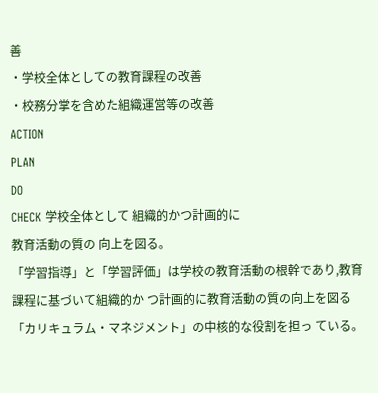善
・学校全体としての教育課程の改善
・校務分掌を含めた組織運営等の改善
ACTION
PLAN
DO
CHECK 学校全体として 組織的かつ計画的に
教育活動の質の 向上を図る。
「学習指導」と「学習評価」は学校の教育活動の根幹であり,教育課程に基づいて組織的か つ計画的に教育活動の質の向上を図る「カリキュラム・マネジメント」の中核的な役割を担っ ている。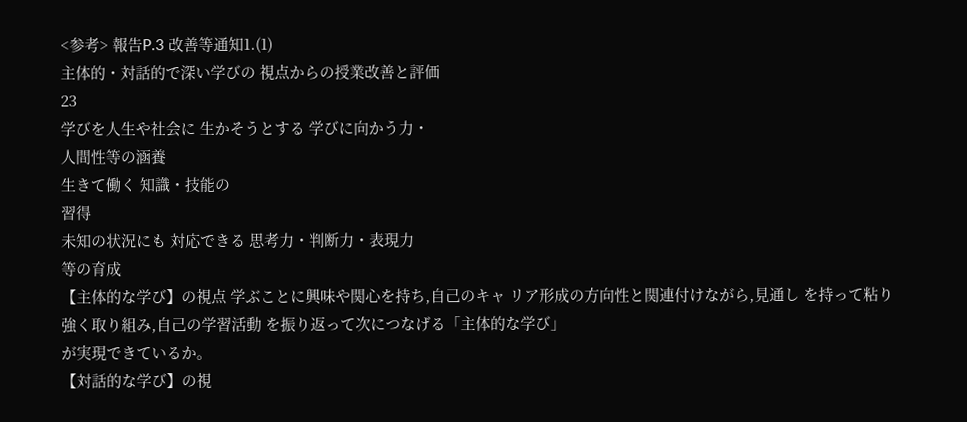<参考> 報告P.3 改善等通知1.(1)
主体的・対話的で深い学びの 視点からの授業改善と評価
23
学びを人生や社会に 生かそうとする 学びに向かう力・
人間性等の涵養
生きて働く 知識・技能の
習得
未知の状況にも 対応できる 思考力・判断力・表現力
等の育成
【主体的な学び】の視点 学ぶことに興味や関心を持ち,自己のキャ リア形成の方向性と関連付けながら,見通し を持って粘り強く取り組み,自己の学習活動 を振り返って次につなげる「主体的な学び」
が実現できているか。
【対話的な学び】の視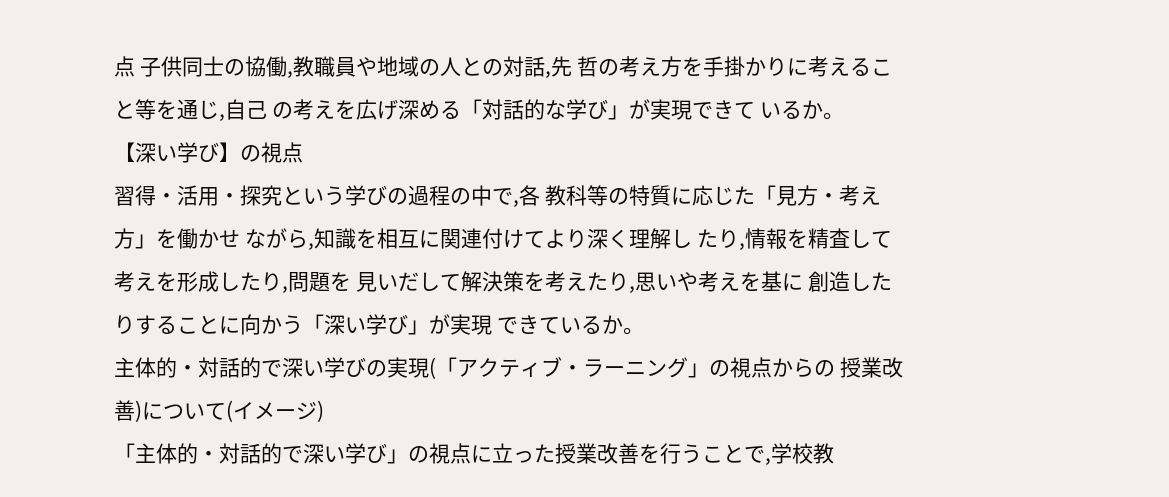点 子供同士の協働,教職員や地域の人との対話,先 哲の考え方を手掛かりに考えること等を通じ,自己 の考えを広げ深める「対話的な学び」が実現できて いるか。
【深い学び】の視点
習得・活用・探究という学びの過程の中で,各 教科等の特質に応じた「見方・考え方」を働かせ ながら,知識を相互に関連付けてより深く理解し たり,情報を精査して考えを形成したり,問題を 見いだして解決策を考えたり,思いや考えを基に 創造したりすることに向かう「深い学び」が実現 できているか。
主体的・対話的で深い学びの実現(「アクティブ・ラーニング」の視点からの 授業改善)について(イメージ)
「主体的・対話的で深い学び」の視点に立った授業改善を行うことで,学校教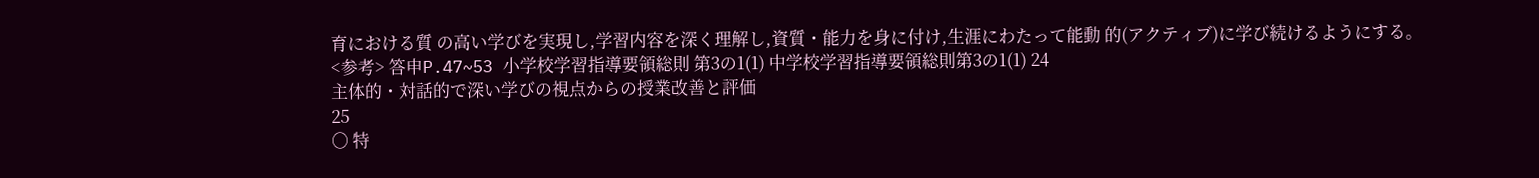育における質 の高い学びを実現し,学習内容を深く理解し,資質・能力を身に付け,生涯にわたって能動 的(アクティブ)に学び続けるようにする。
<参考> 答申P.47~53 小学校学習指導要領総則 第3の1(1) 中学校学習指導要領総則第3の1(1) 24
主体的・対話的で深い学びの視点からの授業改善と評価
25
○ 特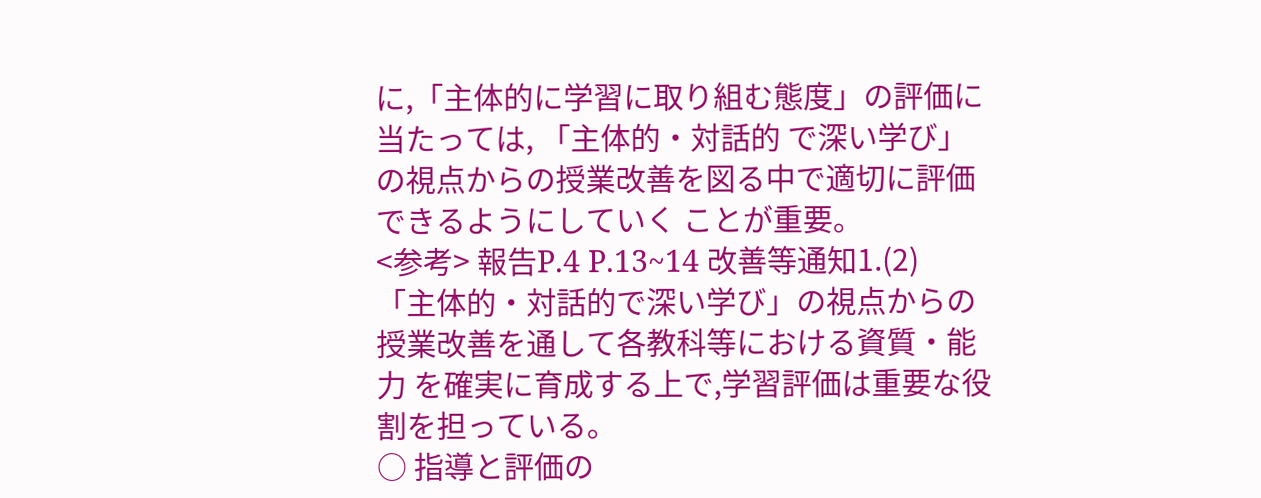に,「主体的に学習に取り組む態度」の評価に当たっては, 「主体的・対話的 で深い学び」の視点からの授業改善を図る中で適切に評価できるようにしていく ことが重要。
<参考> 報告P.4 P.13~14 改善等通知1.(2)
「主体的・対話的で深い学び」の視点からの授業改善を通して各教科等における資質・能力 を確実に育成する上で,学習評価は重要な役割を担っている。
○ 指導と評価の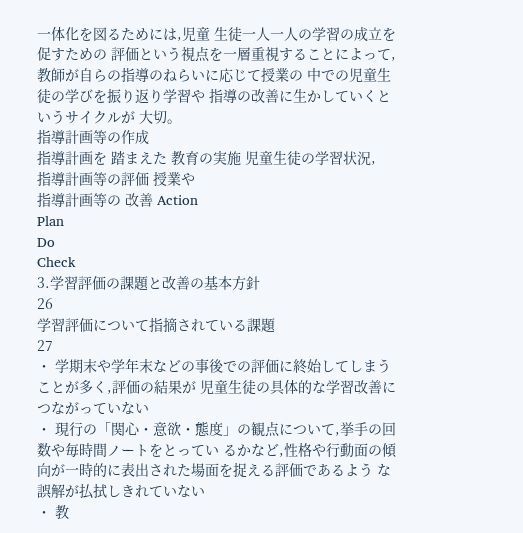一体化を図るためには,児童 生徒一人一人の学習の成立を促すための 評価という視点を一層重視することによって,
教師が自らの指導のねらいに応じて授業の 中での児童生徒の学びを振り返り学習や 指導の改善に生かしていくというサイクルが 大切。
指導計画等の作成
指導計画を 踏まえた 教育の実施 児童生徒の学習状況,
指導計画等の評価 授業や
指導計画等の 改善 Action
Plan
Do
Check
3.学習評価の課題と改善の基本方針
26
学習評価について指摘されている課題
27
・ 学期末や学年末などの事後での評価に終始してしまうことが多く,評価の結果が 児童生徒の具体的な学習改善につながっていない
・ 現行の「関心・意欲・態度」の観点について,挙手の回数や毎時間ノートをとってい るかなど,性格や行動面の傾向が一時的に表出された場面を捉える評価であるよう な誤解が払拭しきれていない
・ 教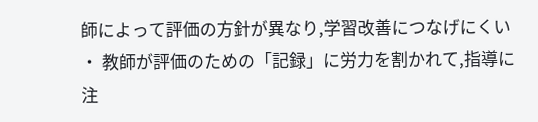師によって評価の方針が異なり,学習改善につなげにくい
・ 教師が評価のための「記録」に労力を割かれて,指導に注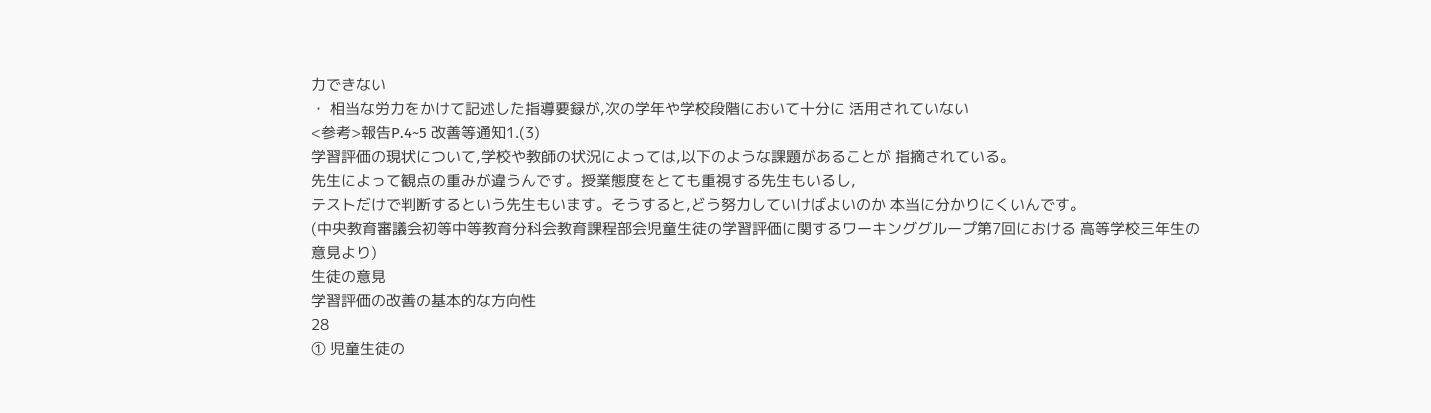力できない
・ 相当な労力をかけて記述した指導要録が,次の学年や学校段階において十分に 活用されていない
<参考>報告P.4~5 改善等通知1.(3)
学習評価の現状について,学校や教師の状況によっては,以下のような課題があることが 指摘されている。
先生によって観点の重みが違うんです。授業態度をとても重視する先生もいるし,
テストだけで判断するという先生もいます。そうすると,どう努力していけばよいのか 本当に分かりにくいんです。
(中央教育審議会初等中等教育分科会教育課程部会児童生徒の学習評価に関するワーキンググループ第7回における 高等学校三年生の意見より)
生徒の意見
学習評価の改善の基本的な方向性
28
① 児童生徒の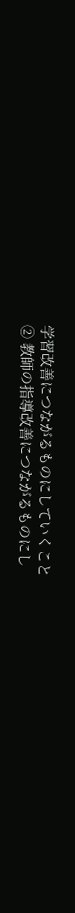学習改善につながるものにしていくこと
② 教師の指導改善につながるものにし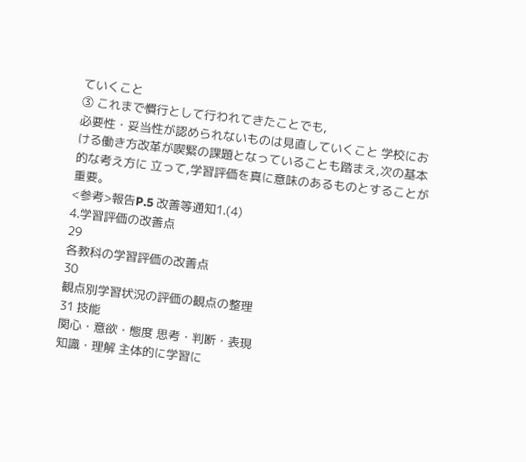ていくこと
③ これまで慣行として行われてきたことでも,
必要性・妥当性が認められないものは見直していくこと 学校における働き方改革が喫緊の課題となっていることも踏まえ,次の基本的な考え方に 立って,学習評価を真に意味のあるものとすることが重要。
<参考>報告P.5 改善等通知1.(4)
4.学習評価の改善点
29
各教科の学習評価の改善点
30
観点別学習状況の評価の観点の整理
31 技能
関心・意欲・態度 思考・判断・表現
知識・理解 主体的に学習に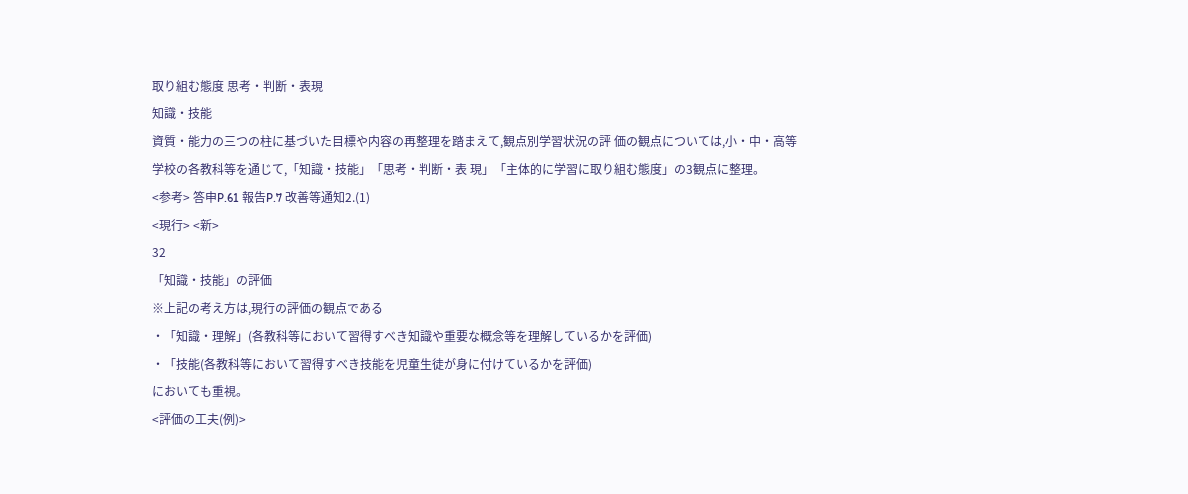取り組む態度 思考・判断・表現
知識・技能
資質・能力の三つの柱に基づいた目標や内容の再整理を踏まえて,観点別学習状況の評 価の観点については,小・中・高等学校の各教科等を通じて,「知識・技能」「思考・判断・表 現」「主体的に学習に取り組む態度」の3観点に整理。
<参考> 答申P.61 報告P.7 改善等通知2.(1)
<現行> <新>
32
「知識・技能」の評価
※上記の考え方は,現行の評価の観点である
・「知識・理解」(各教科等において習得すべき知識や重要な概念等を理解しているかを評価)
・「技能(各教科等において習得すべき技能を児童生徒が身に付けているかを評価)
においても重視。
<評価の工夫(例)>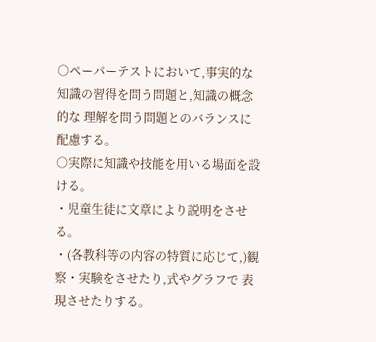○ペーパーテストにおいて,事実的な知識の習得を問う問題と,知識の概念的な 理解を問う問題とのバランスに配慮する。
○実際に知識や技能を用いる場面を設ける。
・児童生徒に文章により説明をさせる。
・(各教科等の内容の特質に応じて,)観察・実験をさせたり,式やグラフで 表現させたりする。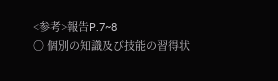<参考>報告P.7~8
〇 個別の知識及び技能の習得状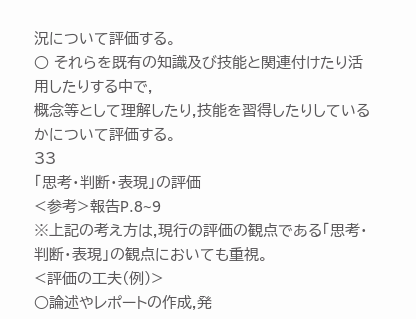況について評価する。
○ それらを既有の知識及び技能と関連付けたり活用したりする中で,
概念等として理解したり,技能を習得したりしているかについて評価する。
33
「思考・判断・表現」の評価
<参考>報告P.8~9
※上記の考え方は,現行の評価の観点である「思考・判断・表現」の観点においても重視。
<評価の工夫(例)>
○論述やレポートの作成,発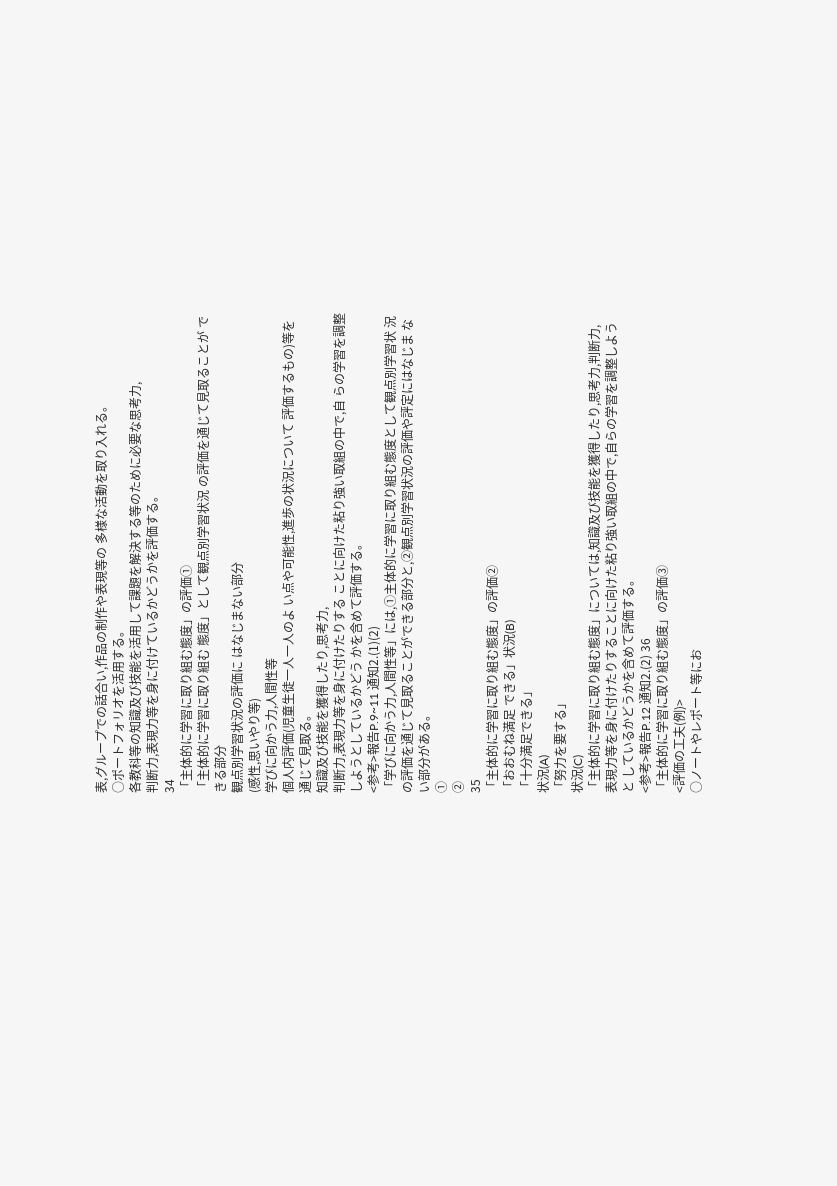表,グループでの話合い,作品の制作や表現等の 多様な活動を取り入れる。
○ポートフォリオを活用する。
各教科等の知識及び技能を活用して課題を解決する等のために必要な思考力,
判断力,表現力等を身に付けているかどうかを評価する。
34
「主体的に学習に取り組む態度」の評価①
「主体的に学習に取り組む 態度」として観点別学習状況 の評価を通じて見取ることが できる部分
観点別学習状況の評価に はなじまない部分
(感性,思いやり等)
学びに向かう力,人間性等
個人内評価(児童生徒一人一人のよ い点や可能性,進歩の状況について 評価するもの)等を通じて見取る。
知識及び技能を獲得したり,思考力,
判断力,表現力等を身に付けたりする ことに向けた粘り強い取組の中で,自 らの学習を調整しようとしているかどう かを含めて評価する。
<参考>報告P.9~11 通知2.(1)(2)
「学びに向かう力,人間性等」には,①主体的に学習に取り組む態度として観点別学習状 況の評価を通じて見取ることができる部分と,②観点別学習状況の評価や評定にはなじま ない部分がある。
①
②
35
「主体的に学習に取り組む態度」の評価②
「おおむね満足 できる」状況(B)
「十分満足できる」
状況(A)
「努力を要する」
状況(C)
「主体的に学習に取り組む態度」については,知識及び技能を獲得したり,思考力,判断力,
表現力等を身に付けたりすることに向けた粘り強い取組の中で,自らの学習を調整しようと しているかどうかを含めて評価する。
<参考>報告P.12 通知2.(2) 36
「主体的に学習に取り組む態度」の評価③
<評価の工夫(例)>
○ノートやレポート等にお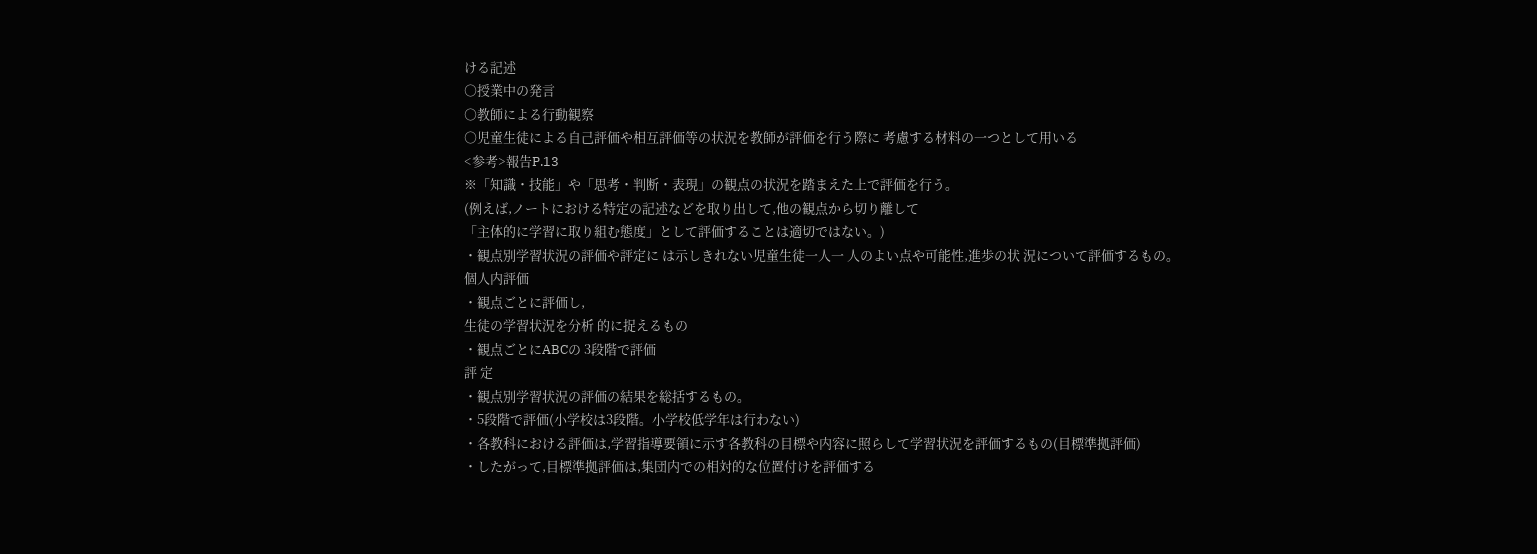ける記述
○授業中の発言
○教師による行動観察
○児童生徒による自己評価や相互評価等の状況を教師が評価を行う際に 考慮する材料の一つとして用いる
<参考>報告P.13
※「知識・技能」や「思考・判断・表現」の観点の状況を踏まえた上で評価を行う。
(例えば,ノートにおける特定の記述などを取り出して,他の観点から切り離して
「主体的に学習に取り組む態度」として評価することは適切ではない。)
・観点別学習状況の評価や評定に は示しきれない児童生徒一人一 人のよい点や可能性,進歩の状 況について評価するもの。
個人内評価
・観点ごとに評価し,
生徒の学習状況を分析 的に捉えるもの
・観点ごとにABCの 3段階で評価
評 定
・観点別学習状況の評価の結果を総括するもの。
・5段階で評価(小学校は3段階。小学校低学年は行わない)
・各教科における評価は,学習指導要領に示す各教科の目標や内容に照らして学習状況を評価するもの(目標準拠評価)
・したがって,目標準拠評価は,集団内での相対的な位置付けを評価する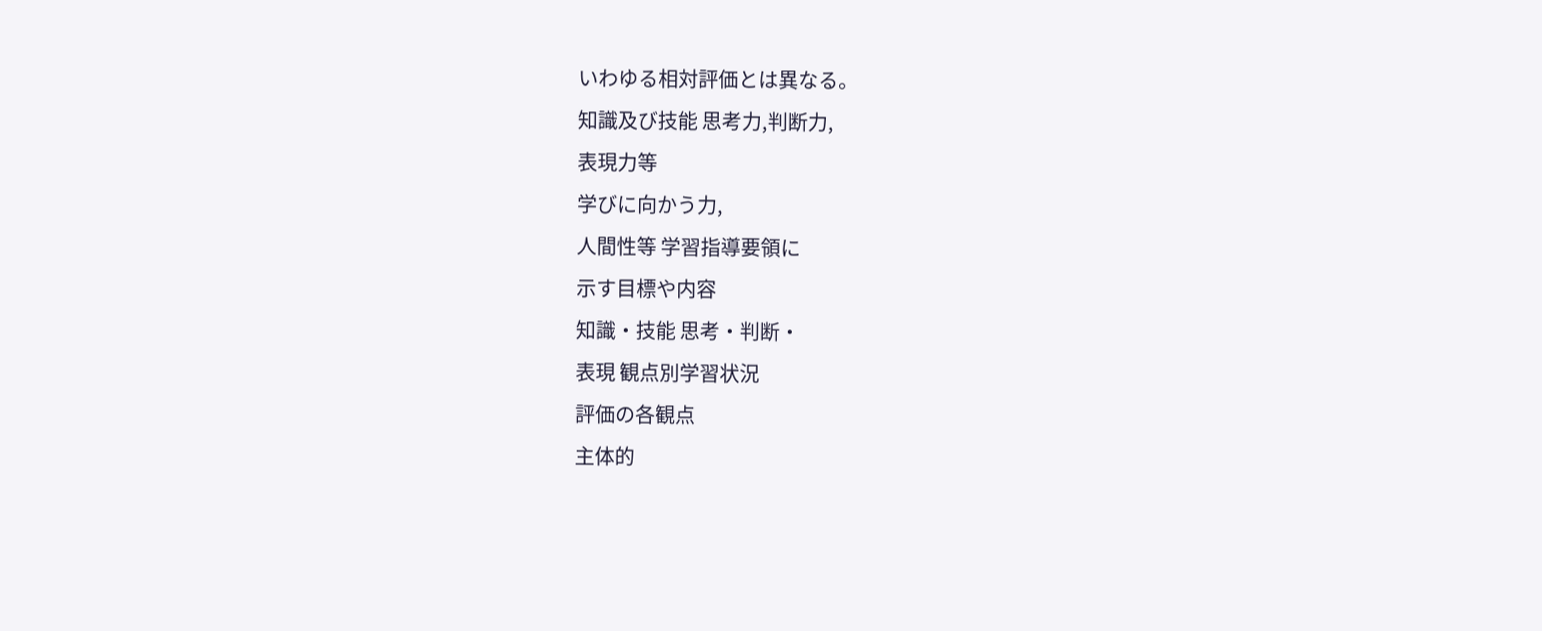いわゆる相対評価とは異なる。
知識及び技能 思考力,判断力,
表現力等
学びに向かう力,
人間性等 学習指導要領に
示す目標や内容
知識・技能 思考・判断・
表現 観点別学習状況
評価の各観点
主体的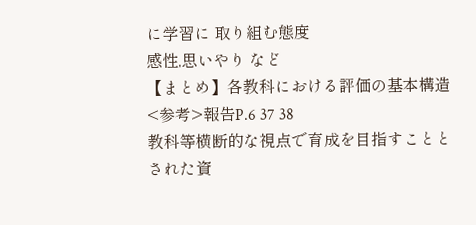に学習に 取り組む態度
感性,思いやり など
【まとめ】各教科における評価の基本構造
<参考>報告P.6 37 38
教科等横断的な視点で育成を目指すこととされた資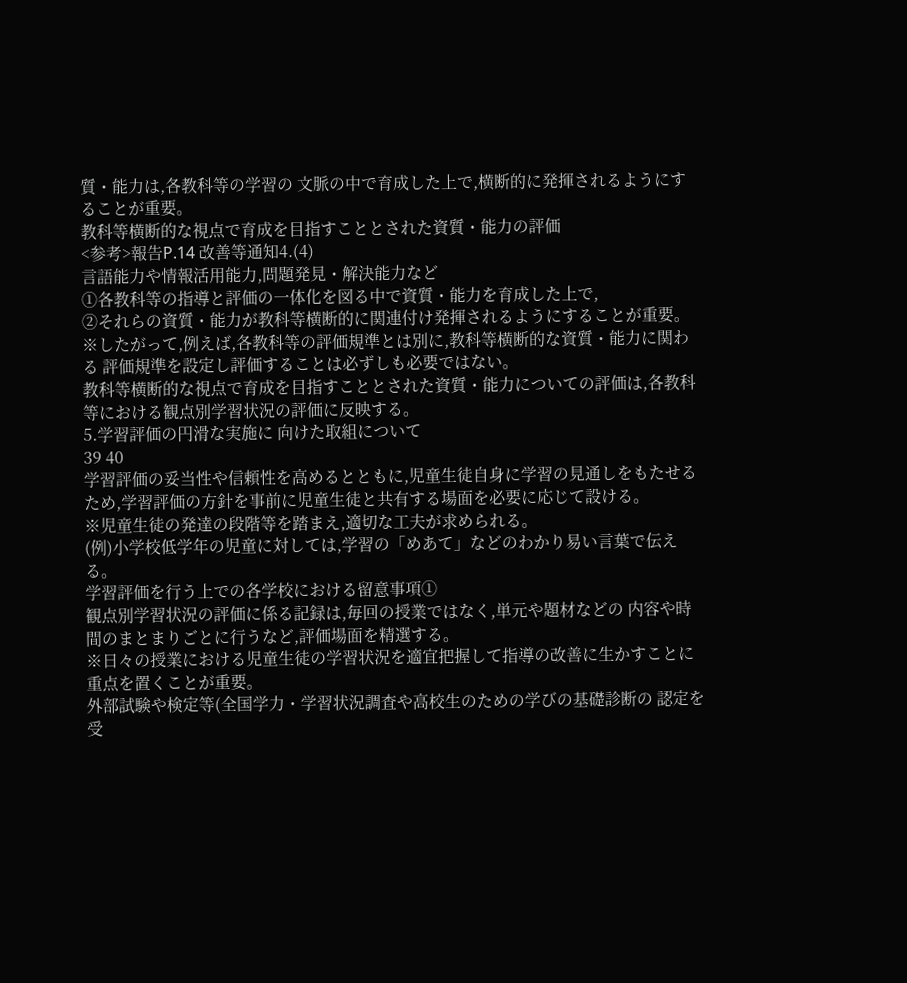質・能力は,各教科等の学習の 文脈の中で育成した上で,横断的に発揮されるようにすることが重要。
教科等横断的な視点で育成を目指すこととされた資質・能力の評価
<参考>報告P.14 改善等通知4.(4)
言語能力や情報活用能力,問題発見・解決能力など
①各教科等の指導と評価の一体化を図る中で資質・能力を育成した上で,
②それらの資質・能力が教科等横断的に関連付け発揮されるようにすることが重要。
※したがって,例えば,各教科等の評価規準とは別に,教科等横断的な資質・能力に関わる 評価規準を設定し評価することは必ずしも必要ではない。
教科等横断的な視点で育成を目指すこととされた資質・能力についての評価は,各教科 等における観点別学習状況の評価に反映する。
5.学習評価の円滑な実施に 向けた取組について
39 40
学習評価の妥当性や信頼性を高めるとともに,児童生徒自身に学習の見通しをもたせる ため,学習評価の方針を事前に児童生徒と共有する場面を必要に応じて設ける。
※児童生徒の発達の段階等を踏まえ,適切な工夫が求められる。
(例)小学校低学年の児童に対しては,学習の「めあて」などのわかり易い言葉で伝える。
学習評価を行う上での各学校における留意事項①
観点別学習状況の評価に係る記録は,毎回の授業ではなく,単元や題材などの 内容や時間のまとまりごとに行うなど,評価場面を精選する。
※日々の授業における児童生徒の学習状況を適宜把握して指導の改善に生かすことに 重点を置くことが重要。
外部試験や検定等(全国学力・学習状況調査や高校生のための学びの基礎診断の 認定を受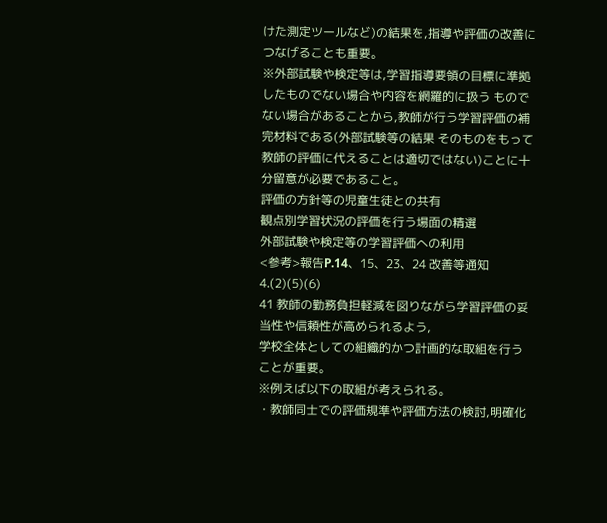けた測定ツールなど)の結果を,指導や評価の改善につなげることも重要。
※外部試験や検定等は,学習指導要領の目標に準拠したものでない場合や内容を網羅的に扱う ものでない場合があることから,教師が行う学習評価の補完材料である(外部試験等の結果 そのものをもって教師の評価に代えることは適切ではない)ことに十分留意が必要であること。
評価の方針等の児童生徒との共有
観点別学習状況の評価を行う場面の精選
外部試験や検定等の学習評価への利用
<参考>報告P.14、15、23、24 改善等通知4.(2)(5)(6)
41 教師の勤務負担軽減を図りながら学習評価の妥当性や信頼性が高められるよう,
学校全体としての組織的かつ計画的な取組を行うことが重要。
※例えば以下の取組が考えられる。
・教師同士での評価規準や評価方法の検討,明確化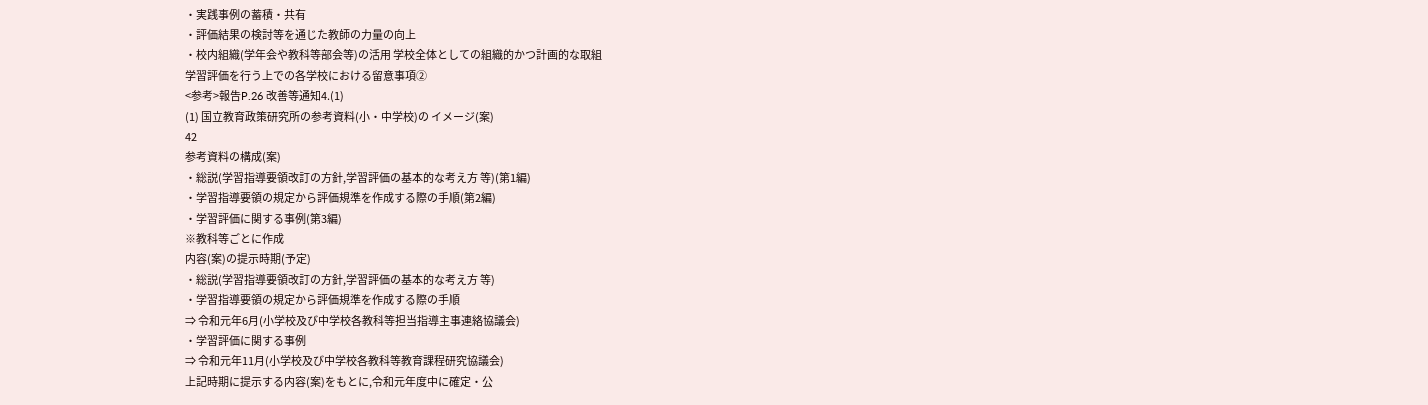・実践事例の蓄積・共有
・評価結果の検討等を通じた教師の力量の向上
・校内組織(学年会や教科等部会等)の活用 学校全体としての組織的かつ計画的な取組
学習評価を行う上での各学校における留意事項②
<参考>報告P.26 改善等通知4.(1)
(1) 国立教育政策研究所の参考資料(小・中学校)の イメージ(案)
42
参考資料の構成(案)
・総説(学習指導要領改訂の方針,学習評価の基本的な考え方 等)(第1編)
・学習指導要領の規定から評価規準を作成する際の手順(第2編)
・学習評価に関する事例(第3編)
※教科等ごとに作成
内容(案)の提示時期(予定)
・総説(学習指導要領改訂の方針,学習評価の基本的な考え方 等)
・学習指導要領の規定から評価規準を作成する際の手順
⇒ 令和元年6月(小学校及び中学校各教科等担当指導主事連絡協議会)
・学習評価に関する事例
⇒ 令和元年11月(小学校及び中学校各教科等教育課程研究協議会)
上記時期に提示する内容(案)をもとに,令和元年度中に確定・公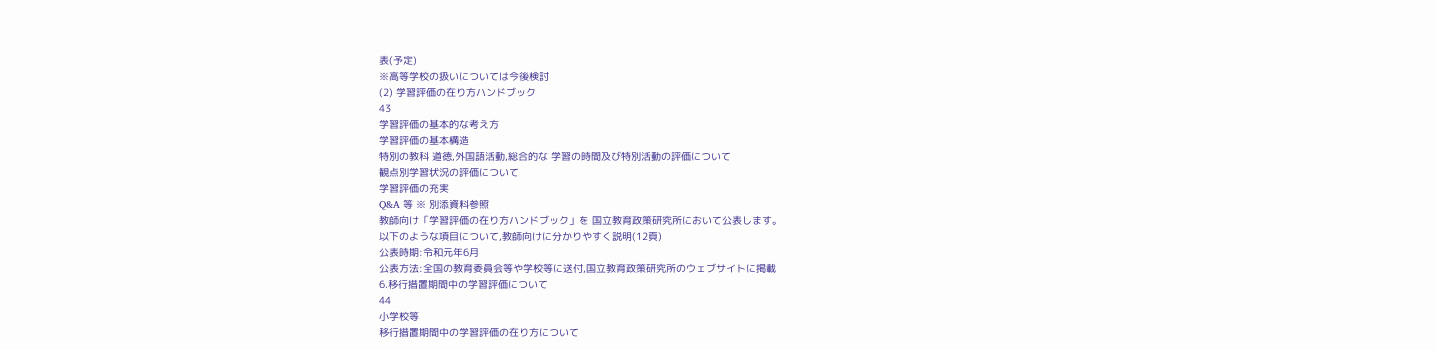表(予定)
※高等学校の扱いについては今後検討
(2) 学習評価の在り方ハンドブック
43
学習評価の基本的な考え方
学習評価の基本構造
特別の教科 道徳,外国語活動,総合的な 学習の時間及び特別活動の評価について
観点別学習状況の評価について
学習評価の充実
Q&A 等 ※ 別添資料参照
教師向け「学習評価の在り方ハンドブック」を 国立教育政策研究所において公表します。
以下のような項目について,教師向けに分かりやすく説明(12頁)
公表時期:令和元年6月
公表方法:全国の教育委員会等や学校等に送付,国立教育政策研究所のウェブサイトに掲載
6.移行措置期間中の学習評価について
44
小学校等
移行措置期間中の学習評価の在り方について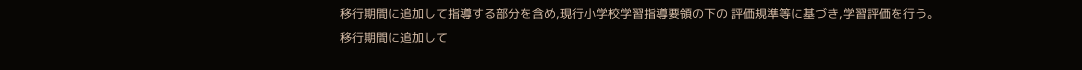移行期間に追加して指導する部分を含め,現行小学校学習指導要領の下の 評価規準等に基づき,学習評価を行う。
移行期間に追加して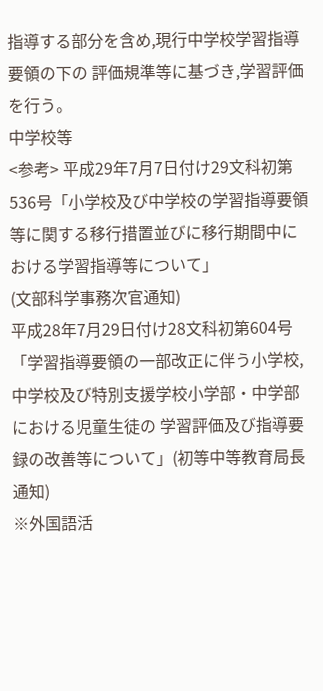指導する部分を含め,現行中学校学習指導要領の下の 評価規準等に基づき,学習評価を行う。
中学校等
<参考> 平成29年7月7日付け29文科初第536号「小学校及び中学校の学習指導要領等に関する移行措置並びに移行期間中における学習指導等について」
(文部科学事務次官通知)
平成28年7月29日付け28文科初第604号「学習指導要領の一部改正に伴う小学校,中学校及び特別支援学校小学部・中学部における児童生徒の 学習評価及び指導要録の改善等について」(初等中等教育局長通知)
※外国語活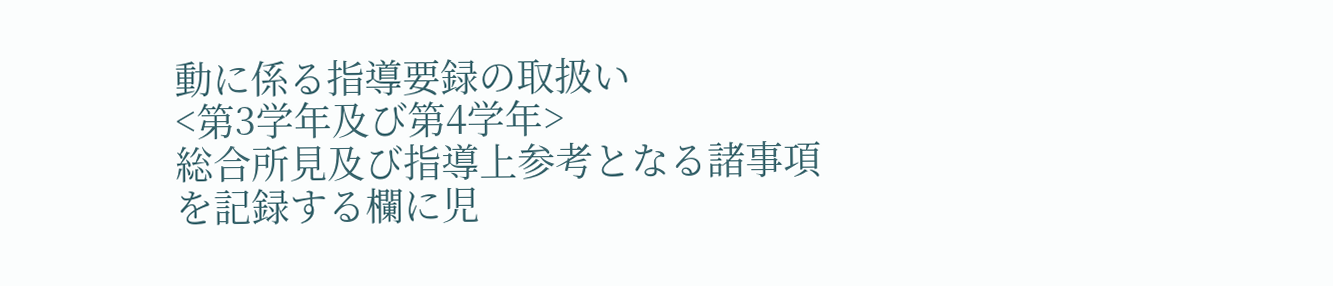動に係る指導要録の取扱い
<第3学年及び第4学年>
総合所見及び指導上参考となる諸事項を記録する欄に児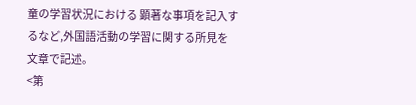童の学習状況における 顕著な事項を記入するなど,外国語活動の学習に関する所見を文章で記述。
<第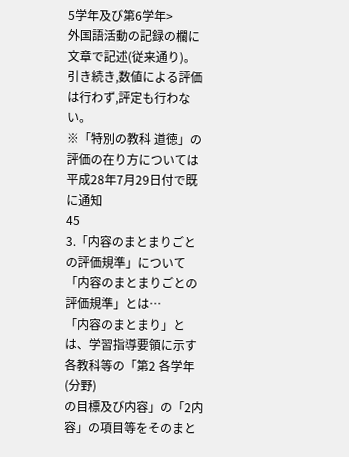5学年及び第6学年>
外国語活動の記録の欄に文章で記述(従来通り)。
引き続き,数値による評価は行わず,評定も行わない。
※「特別の教科 道徳」の評価の在り方については平成28年7月29日付で既に通知
45
3.「内容のまとまりごとの評価規準」について
「内容のまとまりごとの評価規準」とは…
「内容のまとまり」とは、学習指導要領に示す各教科等の「第2 各学年(分野)
の目標及び内容」の「2内容」の項目等をそのまと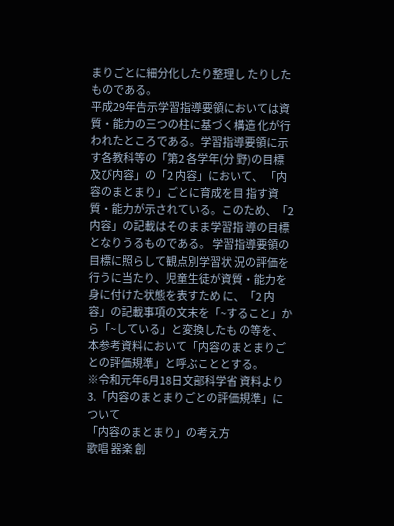まりごとに細分化したり整理し たりしたものである。
平成29年告示学習指導要領においては資質・能力の三つの柱に基づく構造 化が行われたところである。学習指導要領に示す各教科等の「第2 各学年(分 野)の目標及び内容」の「2 内容」において、 「内容のまとまり」ごとに育成を目 指す資質・能力が示されている。このため、「2 内容」の記載はそのまま学習指 導の目標となりうるものである。 学習指導要領の目標に照らして観点別学習状 況の評価を行うに当たり、児童生徒が資質・能力を身に付けた状態を表すため に、「2 内容」の記載事項の文末を「~すること」から「~している」と変換したも の等を、本参考資料において「内容のまとまりごとの評価規準」と呼ぶこととする。
※令和元年6月18日文部科学省 資料より
3.「内容のまとまりごとの評価規準」について
「内容のまとまり」の考え方
歌唱 器楽 創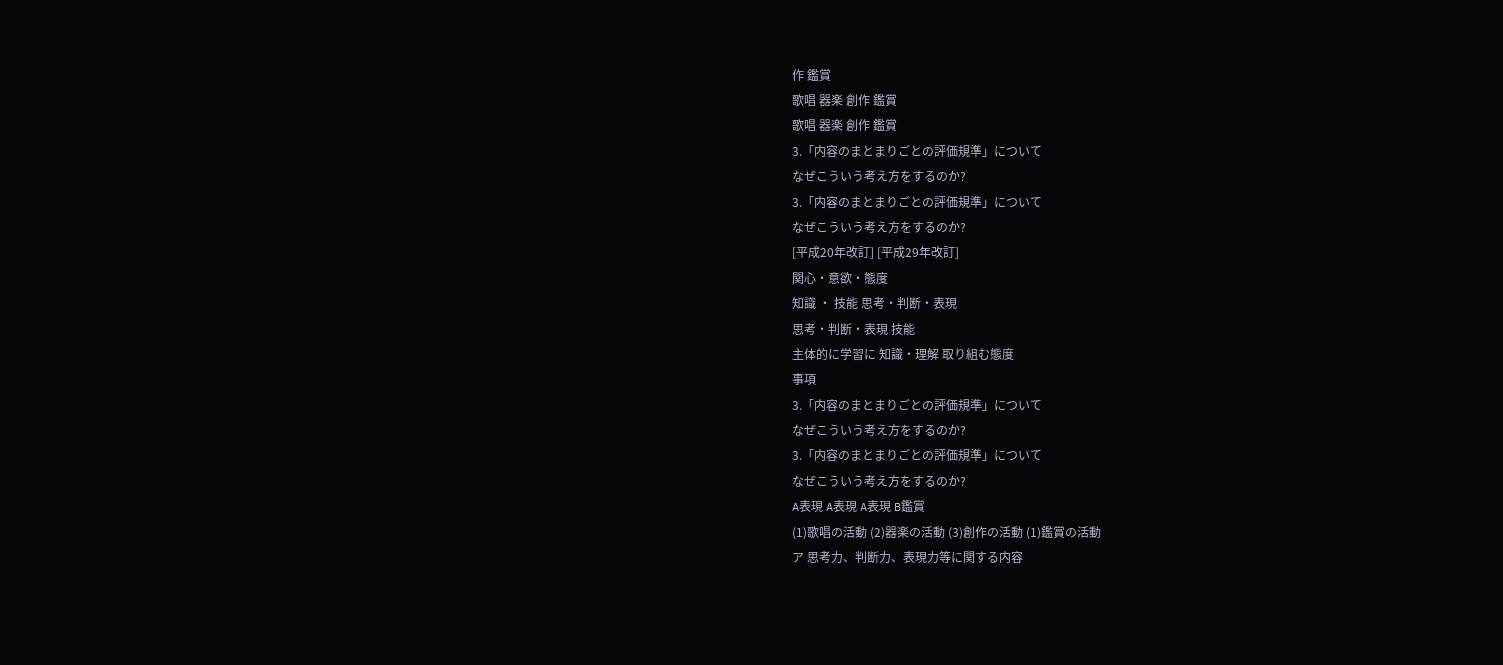作 鑑賞
歌唱 器楽 創作 鑑賞
歌唱 器楽 創作 鑑賞
3.「内容のまとまりごとの評価規準」について
なぜこういう考え方をするのか?
3.「内容のまとまりごとの評価規準」について
なぜこういう考え方をするのか?
[平成20年改訂] [平成29年改訂]
関心・意欲・態度
知識 ・ 技能 思考・判断・表現
思考・判断・表現 技能
主体的に学習に 知識・理解 取り組む態度
事項
3.「内容のまとまりごとの評価規準」について
なぜこういう考え方をするのか?
3.「内容のまとまりごとの評価規準」について
なぜこういう考え方をするのか?
A表現 A表現 A表現 B鑑賞
(1)歌唱の活動 (2)器楽の活動 (3)創作の活動 (1)鑑賞の活動
ア 思考力、判断力、表現力等に関する内容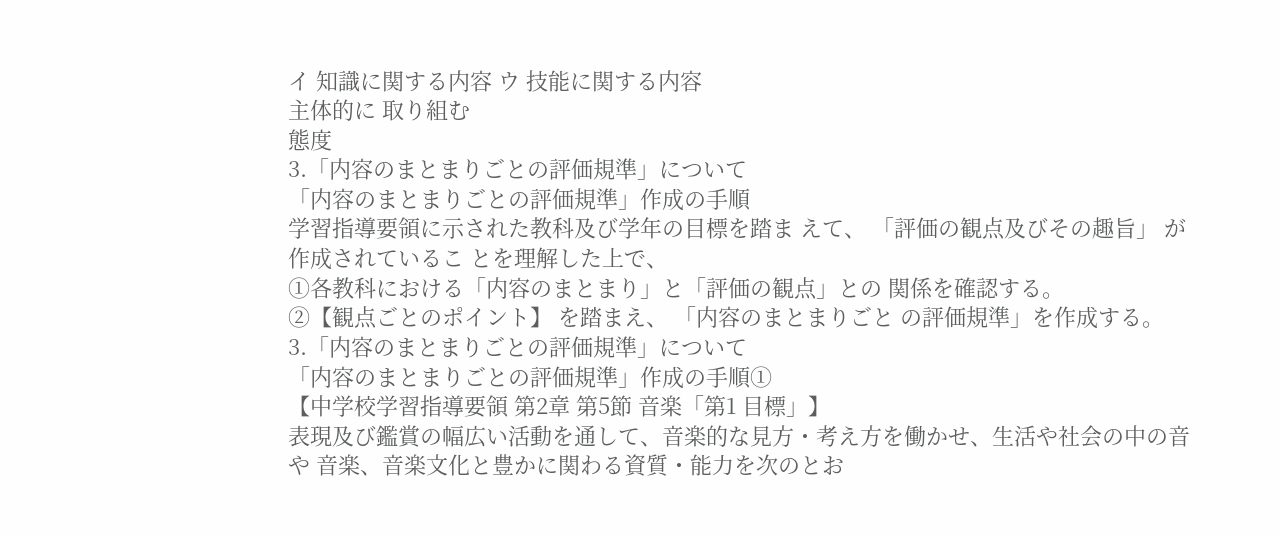イ 知識に関する内容 ウ 技能に関する内容
主体的に 取り組む
態度
3.「内容のまとまりごとの評価規準」について
「内容のまとまりごとの評価規準」作成の手順
学習指導要領に示された教科及び学年の目標を踏ま えて、 「評価の観点及びその趣旨」 が作成されているこ とを理解した上で、
①各教科における「内容のまとまり」と「評価の観点」との 関係を確認する。
②【観点ごとのポイント】 を踏まえ、 「内容のまとまりごと の評価規準」を作成する。
3.「内容のまとまりごとの評価規準」について
「内容のまとまりごとの評価規準」作成の手順①
【中学校学習指導要領 第2章 第5節 音楽「第1 目標」】
表現及び鑑賞の幅広い活動を通して、音楽的な見方・考え方を働かせ、生活や社会の中の音や 音楽、音楽文化と豊かに関わる資質・能力を次のとお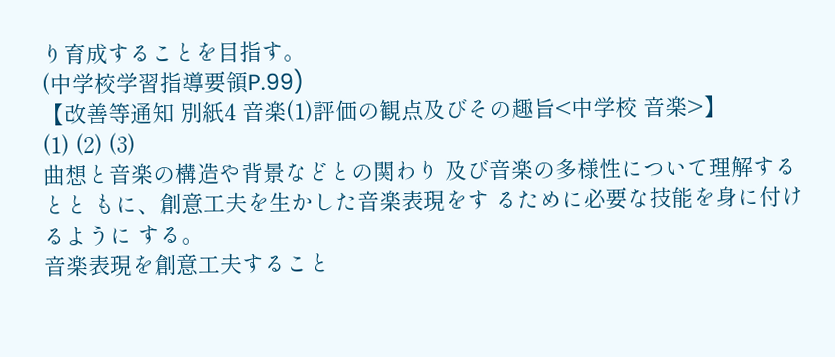り育成することを目指す。
(中学校学習指導要領P.99)
【改善等通知 別紙4 音楽(1)評価の観点及びその趣旨<中学校 音楽>】
(1) (2) (3)
曲想と音楽の構造や背景などとの関わり 及び音楽の多様性について理解するとと もに、創意工夫を生かした音楽表現をす るために必要な技能を身に付けるように する。
音楽表現を創意工夫すること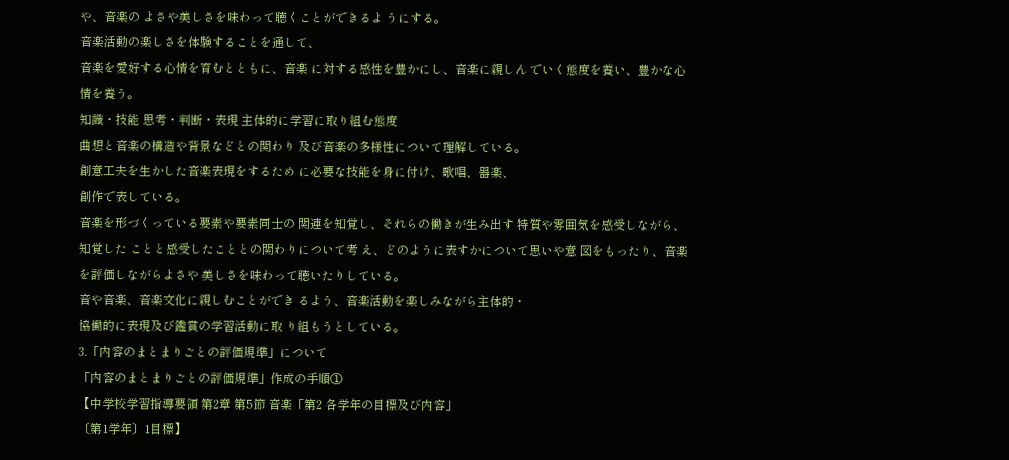や、音楽の よさや美しさを味わって聴くことができるよ うにする。
音楽活動の楽しさを体験することを通して、
音楽を愛好する心情を育むとともに、音楽 に対する感性を豊かにし、音楽に親しん でいく態度を養い、豊かな心情を養う。
知識・技能 思考・判断・表現 主体的に学習に取り組む態度
曲想と音楽の構造や背景などとの関わり 及び音楽の多様性について理解している。
創意工夫を生かした音楽表現をするため に必要な技能を身に付け、歌唱、器楽、
創作で表している。
音楽を形づくっている要素や要素同士の 関連を知覚し、それらの働きが生み出す 特質や雰囲気を感受しながら、知覚した ことと感受したこととの関わりについて考 え、どのように表すかについて思いや意 図をもったり、音楽を評価しながらよさや 美しさを味わって聴いたりしている。
音や音楽、音楽文化に親しむことができ るよう、音楽活動を楽しみながら主体的・
協働的に表現及び鑑賞の学習活動に取 り組もうとしている。
3.「内容のまとまりごとの評価規準」について
「内容のまとまりごとの評価規準」作成の手順①
【中学校学習指導要領 第2章 第5節 音楽「第2 各学年の目標及び内容」
〔第1学年〕1目標】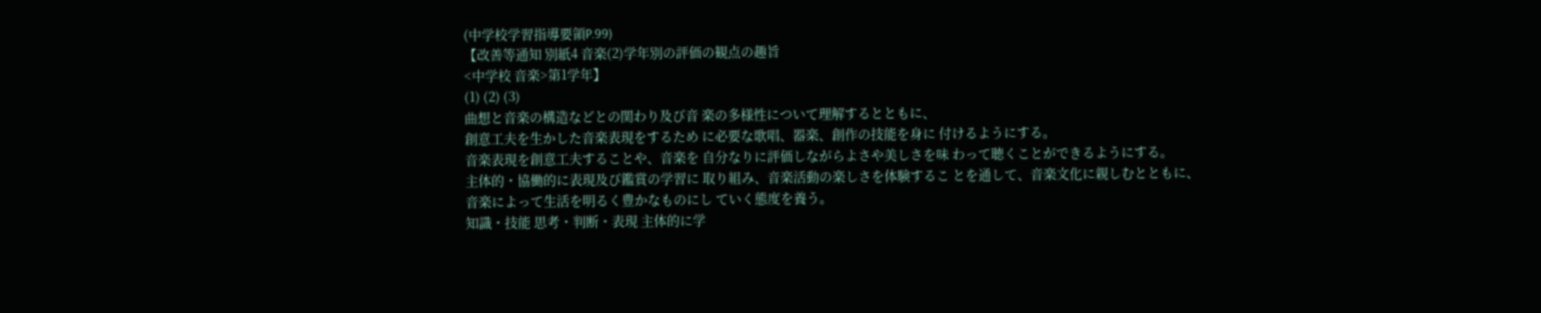(中学校学習指導要領P.99)
【改善等通知 別紙4 音楽(2)学年別の評価の観点の趣旨
<中学校 音楽>第1学年】
(1) (2) (3)
曲想と音楽の構造などとの関わり及び音 楽の多様性について理解するとともに、
創意工夫を生かした音楽表現をするため に必要な歌唱、器楽、創作の技能を身に 付けるようにする。
音楽表現を創意工夫することや、音楽を 自分なりに評価しながらよさや美しさを味 わって聴くことができるようにする。
主体的・協働的に表現及び鑑賞の学習に 取り組み、音楽活動の楽しさを体験するこ とを通して、音楽文化に親しむとともに、
音楽によって生活を明るく豊かなものにし ていく態度を養う。
知識・技能 思考・判断・表現 主体的に学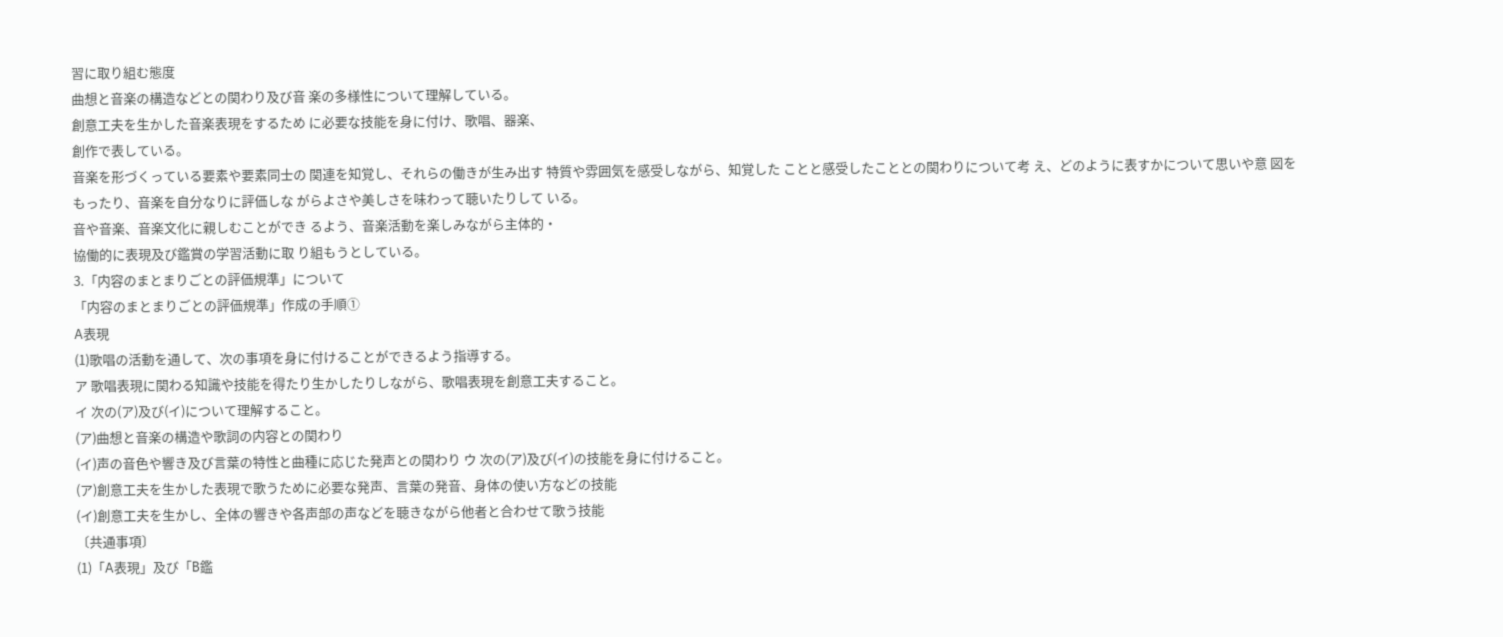習に取り組む態度
曲想と音楽の構造などとの関わり及び音 楽の多様性について理解している。
創意工夫を生かした音楽表現をするため に必要な技能を身に付け、歌唱、器楽、
創作で表している。
音楽を形づくっている要素や要素同士の 関連を知覚し、それらの働きが生み出す 特質や雰囲気を感受しながら、知覚した ことと感受したこととの関わりについて考 え、どのように表すかについて思いや意 図をもったり、音楽を自分なりに評価しな がらよさや美しさを味わって聴いたりして いる。
音や音楽、音楽文化に親しむことができ るよう、音楽活動を楽しみながら主体的・
協働的に表現及び鑑賞の学習活動に取 り組もうとしている。
3.「内容のまとまりごとの評価規準」について
「内容のまとまりごとの評価規準」作成の手順①
A表現
(1)歌唱の活動を通して、次の事項を身に付けることができるよう指導する。
ア 歌唱表現に関わる知識や技能を得たり生かしたりしながら、歌唱表現を創意工夫すること。
イ 次の(ア)及び(イ)について理解すること。
(ア)曲想と音楽の構造や歌詞の内容との関わり
(イ)声の音色や響き及び言葉の特性と曲種に応じた発声との関わり ウ 次の(ア)及び(イ)の技能を身に付けること。
(ア)創意工夫を生かした表現で歌うために必要な発声、言葉の発音、身体の使い方などの技能
(イ)創意工夫を生かし、全体の響きや各声部の声などを聴きながら他者と合わせて歌う技能
〔共通事項〕
(1)「A表現」及び「B鑑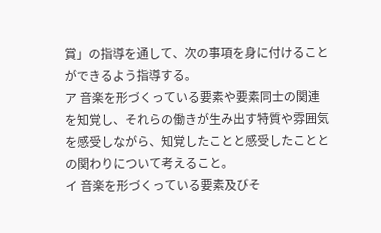賞」の指導を通して、次の事項を身に付けることができるよう指導する。
ア 音楽を形づくっている要素や要素同士の関連を知覚し、それらの働きが生み出す特質や雰囲気 を感受しながら、知覚したことと感受したこととの関わりについて考えること。
イ 音楽を形づくっている要素及びそ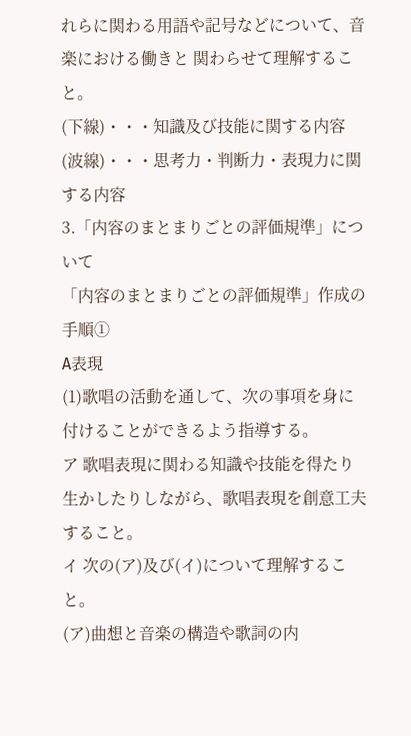れらに関わる用語や記号などについて、音楽における働きと 関わらせて理解すること。
(下線)・・・知識及び技能に関する内容
(波線)・・・思考力・判断力・表現力に関する内容
3.「内容のまとまりごとの評価規準」について
「内容のまとまりごとの評価規準」作成の手順①
A表現
(1)歌唱の活動を通して、次の事項を身に付けることができるよう指導する。
ア 歌唱表現に関わる知識や技能を得たり生かしたりしながら、歌唱表現を創意工夫すること。
イ 次の(ア)及び(イ)について理解すること。
(ア)曲想と音楽の構造や歌詞の内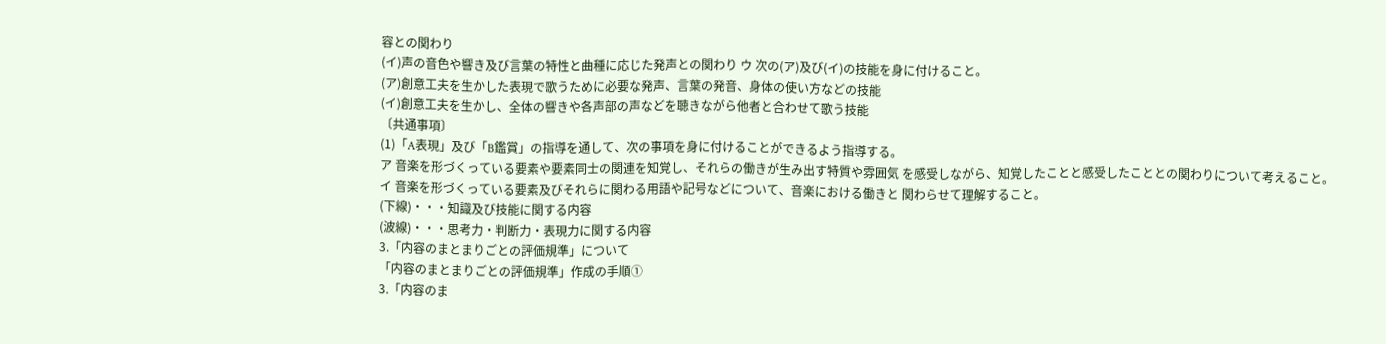容との関わり
(イ)声の音色や響き及び言葉の特性と曲種に応じた発声との関わり ウ 次の(ア)及び(イ)の技能を身に付けること。
(ア)創意工夫を生かした表現で歌うために必要な発声、言葉の発音、身体の使い方などの技能
(イ)創意工夫を生かし、全体の響きや各声部の声などを聴きながら他者と合わせて歌う技能
〔共通事項〕
(1)「A表現」及び「B鑑賞」の指導を通して、次の事項を身に付けることができるよう指導する。
ア 音楽を形づくっている要素や要素同士の関連を知覚し、それらの働きが生み出す特質や雰囲気 を感受しながら、知覚したことと感受したこととの関わりについて考えること。
イ 音楽を形づくっている要素及びそれらに関わる用語や記号などについて、音楽における働きと 関わらせて理解すること。
(下線)・・・知識及び技能に関する内容
(波線)・・・思考力・判断力・表現力に関する内容
3.「内容のまとまりごとの評価規準」について
「内容のまとまりごとの評価規準」作成の手順①
3.「内容のま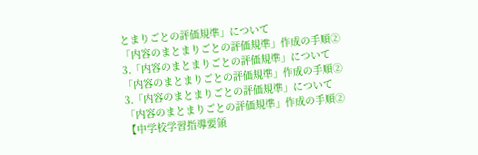とまりごとの評価規準」について
「内容のまとまりごとの評価規準」作成の手順②
3.「内容のまとまりごとの評価規準」について
「内容のまとまりごとの評価規準」作成の手順②
3.「内容のまとまりごとの評価規準」について
「内容のまとまりごとの評価規準」作成の手順②
【中学校学習指導要領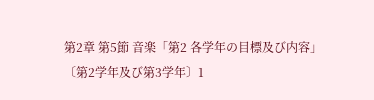第2章 第5節 音楽「第2 各学年の目標及び内容」
〔第2学年及び第3学年〕1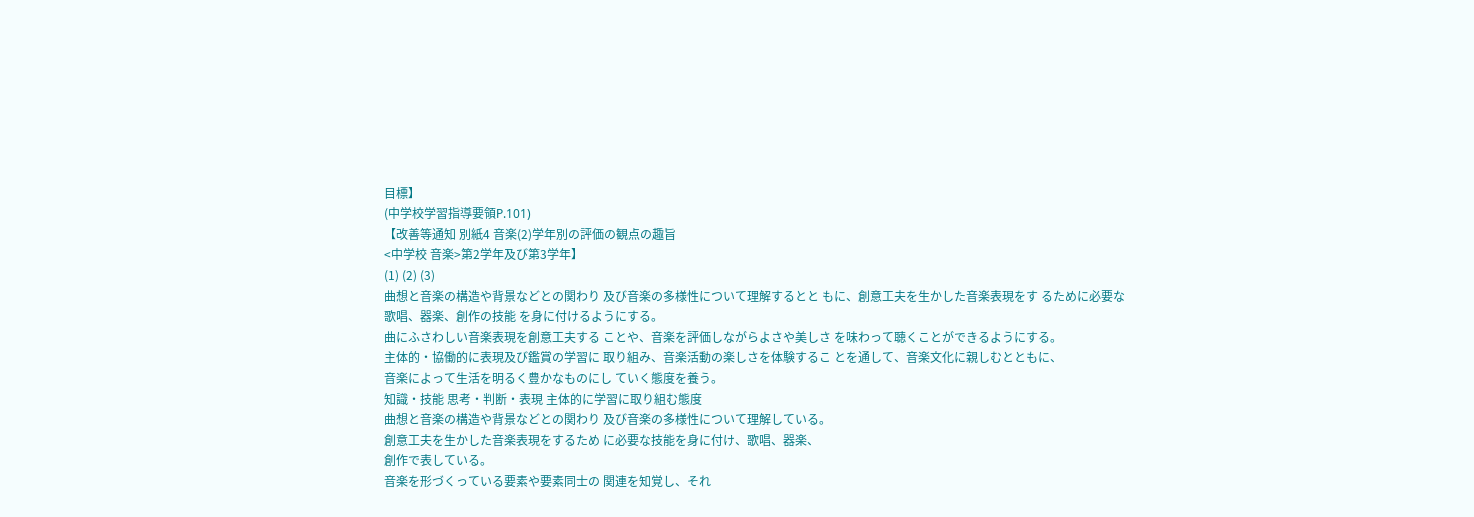目標】
(中学校学習指導要領P.101)
【改善等通知 別紙4 音楽(2)学年別の評価の観点の趣旨
<中学校 音楽>第2学年及び第3学年】
(1) (2) (3)
曲想と音楽の構造や背景などとの関わり 及び音楽の多様性について理解するとと もに、創意工夫を生かした音楽表現をす るために必要な歌唱、器楽、創作の技能 を身に付けるようにする。
曲にふさわしい音楽表現を創意工夫する ことや、音楽を評価しながらよさや美しさ を味わって聴くことができるようにする。
主体的・協働的に表現及び鑑賞の学習に 取り組み、音楽活動の楽しさを体験するこ とを通して、音楽文化に親しむとともに、
音楽によって生活を明るく豊かなものにし ていく態度を養う。
知識・技能 思考・判断・表現 主体的に学習に取り組む態度
曲想と音楽の構造や背景などとの関わり 及び音楽の多様性について理解している。
創意工夫を生かした音楽表現をするため に必要な技能を身に付け、歌唱、器楽、
創作で表している。
音楽を形づくっている要素や要素同士の 関連を知覚し、それ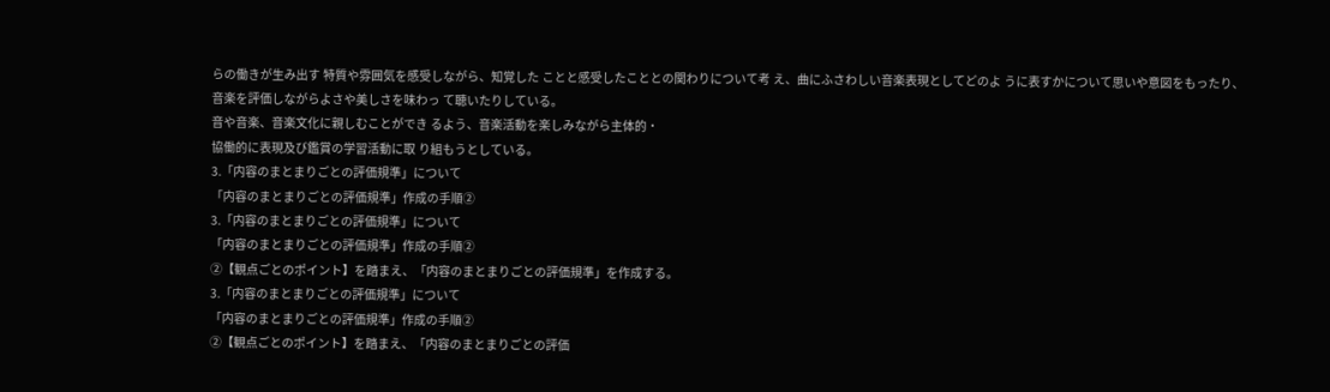らの働きが生み出す 特質や雰囲気を感受しながら、知覚した ことと感受したこととの関わりについて考 え、曲にふさわしい音楽表現としてどのよ うに表すかについて思いや意図をもったり、
音楽を評価しながらよさや美しさを味わっ て聴いたりしている。
音や音楽、音楽文化に親しむことができ るよう、音楽活動を楽しみながら主体的・
協働的に表現及び鑑賞の学習活動に取 り組もうとしている。
3.「内容のまとまりごとの評価規準」について
「内容のまとまりごとの評価規準」作成の手順②
3.「内容のまとまりごとの評価規準」について
「内容のまとまりごとの評価規準」作成の手順②
②【観点ごとのポイント】を踏まえ、「内容のまとまりごとの評価規準」を作成する。
3.「内容のまとまりごとの評価規準」について
「内容のまとまりごとの評価規準」作成の手順②
②【観点ごとのポイント】を踏まえ、「内容のまとまりごとの評価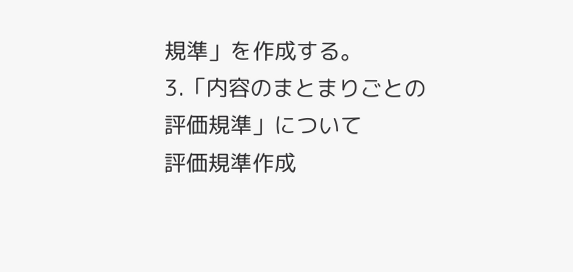規準」を作成する。
3.「内容のまとまりごとの評価規準」について
評価規準作成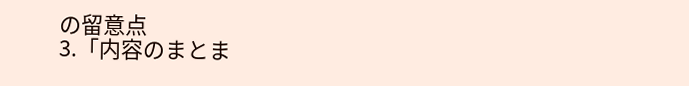の留意点
3.「内容のまとま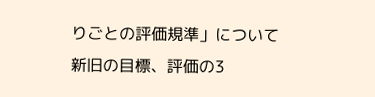りごとの評価規準」について
新旧の目標、評価の3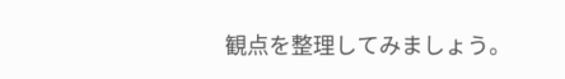観点を整理してみましょう。